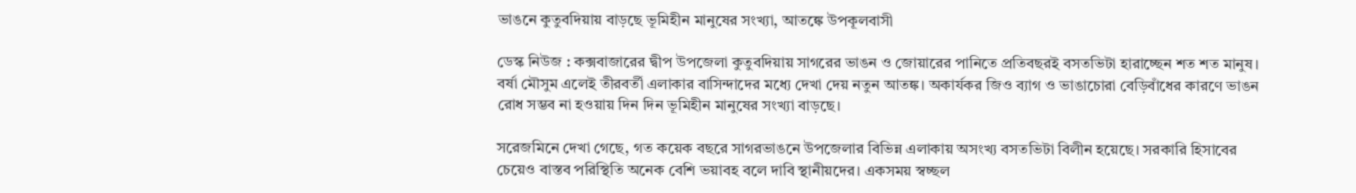ভাঙনে কুতুবদিয়ায় বাড়ছে ভূমিহীন মানুষের সংখ্যা, আতঙ্কে উপকূলবাসী

ডেস্ক নিউজ : কক্সবাজারের দ্বীপ উপজেলা কুতুবদিয়ায় সাগরের ভাঙন ও জোয়ারের পানিতে প্রতিবছরই বসতভিটা হারাচ্ছেন শত শত মানুষ। বর্ষা মৌসুম এলেই তীরবর্তী এলাকার বাসিন্দাদের মধ্যে দেখা দেয় নতুন আতঙ্ক। অকার্যকর জিও ব্যাগ ও ভাঙাচোরা বেড়িবাঁধের কারণে ভাঙন রোধ সম্ভব না হওয়ায় দিন দিন ভূমিহীন মানুষের সংখ্যা বাড়ছে।

সরেজমিনে দেখা গেছে, গত কয়েক বছরে সাগরভাঙনে উপজেলার বিভিন্ন এলাকায় অসংখ্য বসতভিটা বিলীন হয়েছে। সরকারি হিসাবের চেয়েও বাস্তব পরিস্থিতি অনেক বেশি ভয়াবহ বলে দাবি স্থানীয়দের। একসময় স্বচ্ছল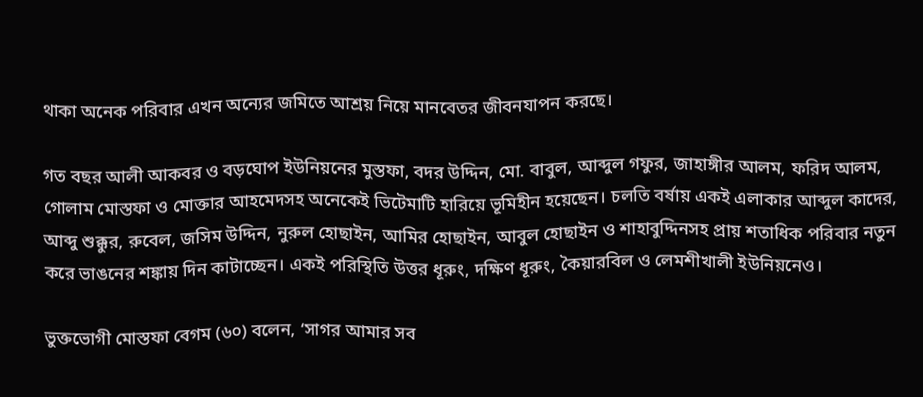থাকা অনেক পরিবার এখন অন্যের জমিতে আশ্রয় নিয়ে মানবেতর জীবনযাপন করছে।

গত বছর আলী আকবর ও বড়ঘোপ ইউনিয়নের মুস্তফা, বদর উদ্দিন, মো. বাবুল, আব্দুল গফুর, জাহাঙ্গীর আলম, ফরিদ আলম, গোলাম মোস্তফা ও মোক্তার আহমেদসহ অনেকেই ভিটেমাটি হারিয়ে ভূমিহীন হয়েছেন। চলতি বর্ষায় একই এলাকার আব্দুল কাদের, আব্দু শুক্কুর, রুবেল, জসিম উদ্দিন, নুরুল হোছাইন, আমির হোছাইন, আবুল হোছাইন ও শাহাবুদ্দিনসহ প্রায় শতাধিক পরিবার নতুন করে ভাঙনের শঙ্কায় দিন কাটাচ্ছেন। একই পরিস্থিতি উত্তর ধূরুং, দক্ষিণ ধূরুং, কৈয়ারবিল ও লেমশীখালী ইউনিয়নেও।

ভুক্তভোগী মোস্তফা বেগম (৬০) বলেন, ‘সাগর আমার সব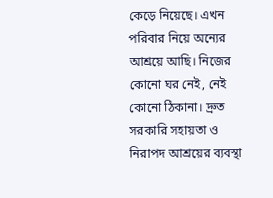কেড়ে নিয়েছে। এখন পরিবার নিয়ে অন্যের আশ্রয়ে আছি। নিজের কোনো ঘর নেই, নেই কোনো ঠিকানা। দ্রুত সরকারি সহায়তা ও নিরাপদ আশ্রয়ের ব্যবস্থা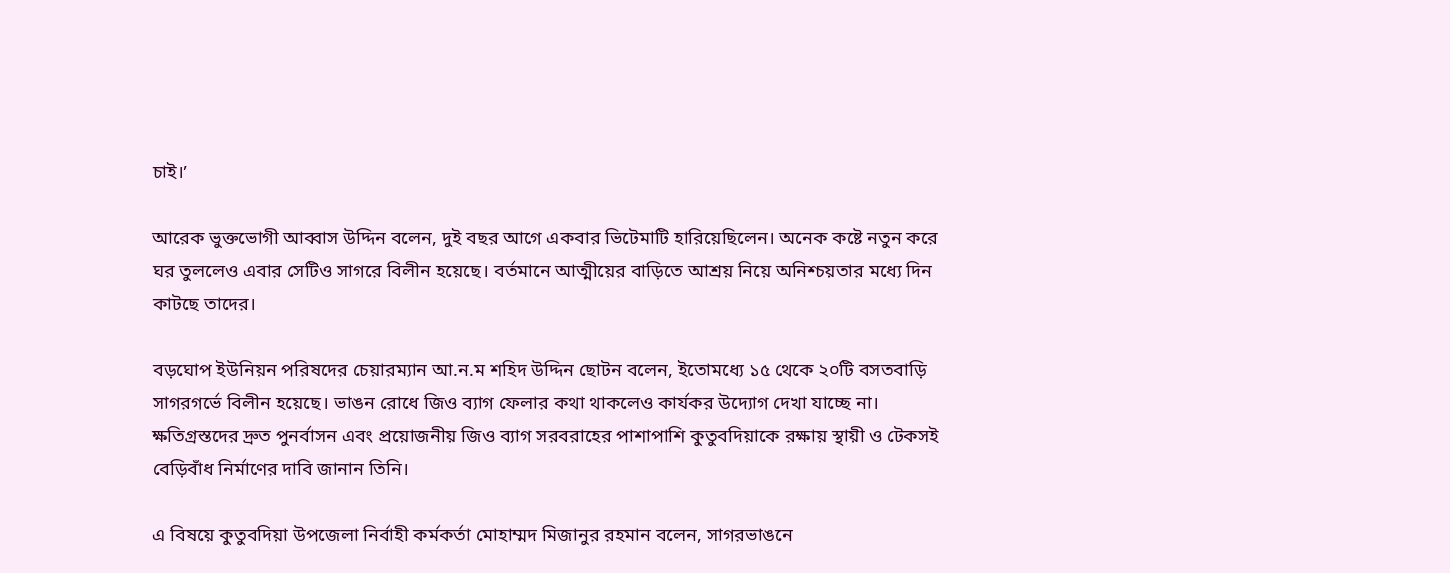চাই।’

আরেক ভুক্তভোগী আব্বাস উদ্দিন বলেন, দুই বছর আগে একবার ভিটেমাটি হারিয়েছিলেন। অনেক কষ্টে নতুন করে ঘর তুললেও এবার সেটিও সাগরে বিলীন হয়েছে। বর্তমানে আত্মীয়ের বাড়িতে আশ্রয় নিয়ে অনিশ্চয়তার মধ্যে দিন কাটছে তাদের।

বড়ঘোপ ইউনিয়ন পরিষদের চেয়ারম্যান আ.ন.ম শহিদ উদ্দিন ছোটন বলেন, ইতোমধ্যে ১৫ থেকে ২০টি বসতবাড়ি সাগরগর্ভে বিলীন হয়েছে। ভাঙন রোধে জিও ব্যাগ ফেলার কথা থাকলেও কার্যকর উদ্যোগ দেখা যাচ্ছে না। ক্ষতিগ্রস্তদের দ্রুত পুনর্বাসন এবং প্রয়োজনীয় জিও ব্যাগ সরবরাহের পাশাপাশি কুতুবদিয়াকে রক্ষায় স্থায়ী ও টেকসই বেড়িবাঁধ নির্মাণের দাবি জানান তিনি।

এ বিষয়ে কুতুবদিয়া উপজেলা নির্বাহী কর্মকর্তা মোহাম্মদ মিজানুর রহমান বলেন, সাগরভাঙনে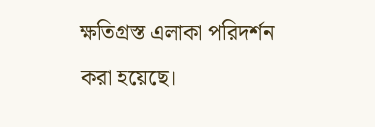ক্ষতিগ্রস্ত এলাকা পরিদর্শন করা হয়েছে।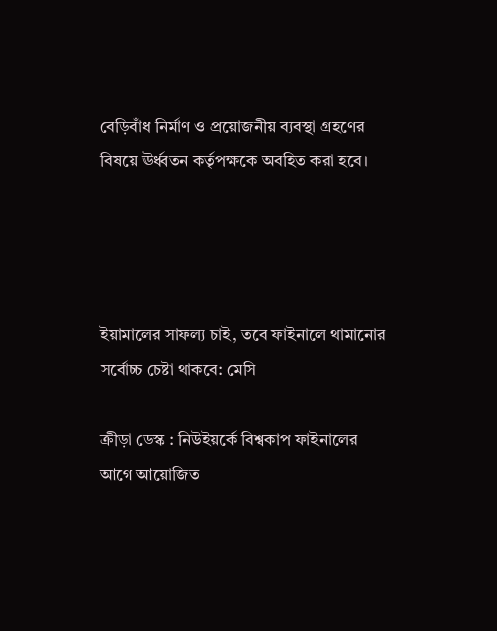বেড়িবাঁধ নির্মাণ ও প্রয়োজনীয় ব্যবস্থা গ্রহণের বিষয়ে ঊর্ধ্বতন কর্তৃপক্ষকে অবহিত করা হবে।




ইয়ামালের সাফল্য চাই, তবে ফাইনালে থামানোর সর্বোচ্চ চেষ্টা থাকবে: মেসি

ক্রীড়া ডেস্ক : নিউইয়র্কে বিশ্বকাপ ফাইনালের আগে আয়োজিত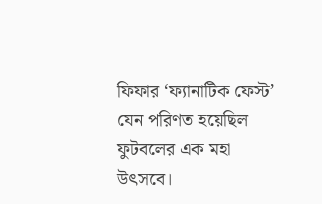ফিফার ‘ফ্যানাটিক ফেস্ট’ যেন পরিণত হয়েছিল ফুটবলের এক মহা উৎসবে।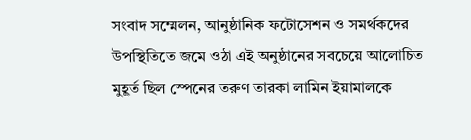সংবাদ সম্মেলন, আনুষ্ঠানিক ফটোসেশন ও সমর্থকদের উপস্থিতিতে জমে ওঠা এই অনুষ্ঠানের সবচেয়ে আলোচিত মুহূর্ত ছিল স্পেনের তরুণ তারকা লামিন ইয়ামালকে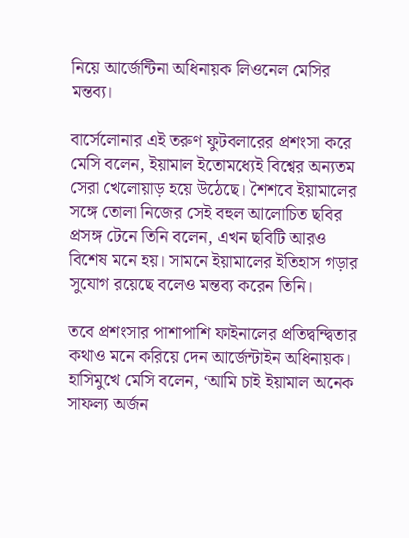নিয়ে আর্জেন্টিনা অধিনায়ক লিওনেল মেসির মন্তব্য।

বার্সেলোনার এই তরুণ ফুটবলারের প্রশংসা করে মেসি বলেন, ইয়ামাল ইতোমধ্যেই বিশ্বের অন্যতম সেরা খেলোয়াড় হয়ে উঠেছে। শৈশবে ইয়ামালের সঙ্গে তোলা নিজের সেই বহুল আলোচিত ছবির প্রসঙ্গ টেনে তিনি বলেন, এখন ছবিটি আরও বিশেষ মনে হয়। সামনে ইয়ামালের ইতিহাস গড়ার সুযোগ রয়েছে বলেও মন্তব্য করেন তিনি।

তবে প্রশংসার পাশাপাশি ফাইনালের প্রতিদ্বন্দ্বিতার কথাও মনে করিয়ে দেন আর্জেন্টাইন অধিনায়ক। হাসিমুখে মেসি বলেন, ‘আমি চাই ইয়ামাল অনেক সাফল্য অর্জন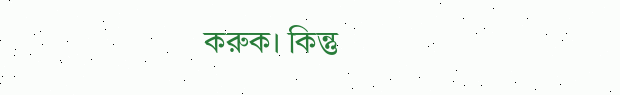করুক। কিন্তু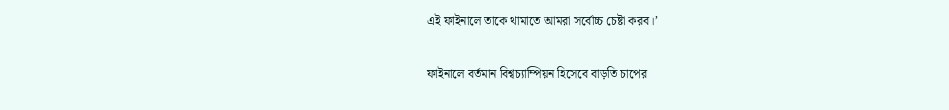এই ফাইনালে তাকে থামাতে আমরা সর্বোচ্চ চেষ্টা করব।’

ফাইনালে বর্তমান বিশ্বচ্যাম্পিয়ন হিসেবে বাড়তি চাপের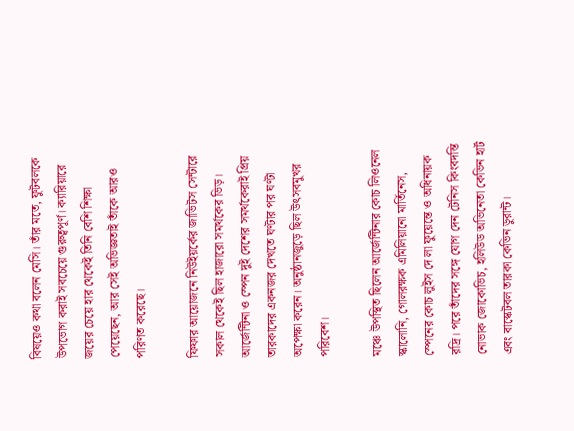বিষয়েও কথা বলেন মেসি। তাঁর মতে, ফুটবলকে উপভোগ করাই সবচেয়ে গুরুত্বপূর্ণ। ক্যারিয়ারে জয়ের চেয়ে হার থেকেই তিনি বেশি শিক্ষা পেয়েছেন, আর সেই অভিজ্ঞতাই তাঁকে আরও পরিণত করেছে।

ফিফার আয়োজনে নিউইয়র্কের জাভিটস সেন্টারে সকাল থেকেই ছিল হাজারো সমর্থকের ভিড়। আর্জেন্টিনা ও স্পেন দুই দেশের সমর্থকেরাই প্রিয় তারকাদের একনজর দেখতে ঘণ্টার পর ঘণ্টা অপেক্ষা করেন। অনুষ্ঠানজুড়ে ছিল উৎসবমুখর পরিবেশ।

মঞ্চে উপস্থিত ছিলেন আর্জেন্টিনার কোচ লিওনেল স্কালোনি, গোলরক্ষক এমিলিয়ানো মার্তিনেস, স্পেনের কোচ লুইস দে লা ফুয়েন্তে ও অধিনায়ক রদ্রি। পরে তাঁদের সঙ্গে যোগ দেন টেনিস কিংবদন্তি নোভাক জোকোভিচ, হলিউড অভিনেতা কেভিন হার্ট এবং বাস্কেটবল তারকা কেভিন ডুরান্ট।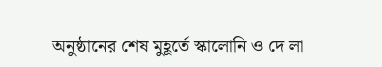অনুষ্ঠানের শেষ মুহূর্তে স্কালোনি ও দে লা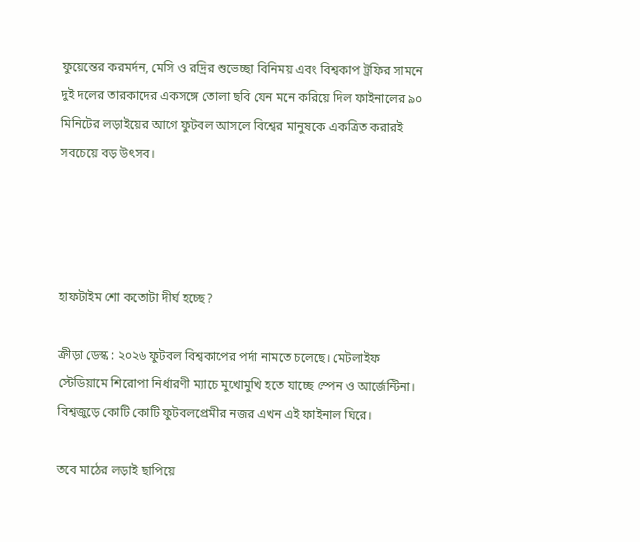ফুয়েন্তের করমর্দন, মেসি ও রদ্রির শুভেচ্ছা বিনিময় এবং বিশ্বকাপ ট্রফির সামনে দুই দলের তারকাদের একসঙ্গে তোলা ছবি যেন মনে করিয়ে দিল ফাইনালের ৯০ মিনিটের লড়াইয়ের আগে ফুটবল আসলে বিশ্বের মানুষকে একত্রিত করারই সবচেয়ে বড় উৎসব।




হাফটাইম শো কতোটা দীর্ঘ হচ্ছে?

ক্রীড়া ডেস্ক : ২০২৬ ফুটবল বিশ্বকাপের পর্দা নামতে চলেছে। মেটলাইফ স্টেডিয়ামে শিরোপা নির্ধারণী ম্যাচে মুখোমুখি হতে যাচ্ছে স্পেন ও আর্জেন্টিনা। বিশ্বজুড়ে কোটি কোটি ফুটবলপ্রেমীর নজর এখন এই ফাইনাল ঘিরে।

তবে মাঠের লড়াই ছাপিয়ে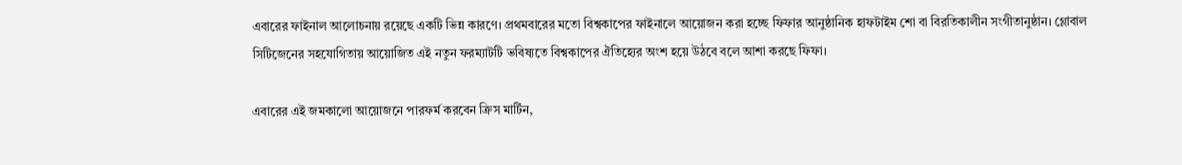এবারের ফাইনাল আলোচনায় রয়েছে একটি ভিন্ন কারণে। প্রথমবারের মতো বিশ্বকাপের ফাইনালে আয়োজন করা হচ্ছে ফিফার আনুষ্ঠানিক হাফটাইম শো বা বিরতিকালীন সংগীতানুষ্ঠান। গ্লোবাল সিটিজেনের সহযোগিতায় আয়োজিত এই নতুন ফরম্যাটটি ভবিষ্যতে বিশ্বকাপের ঐতিহ্যের অংশ হয়ে উঠবে বলে আশা করছে ফিফা।

এবারের এই জমকালো আয়োজনে পারফর্ম করবেন ক্রিস মার্টিন,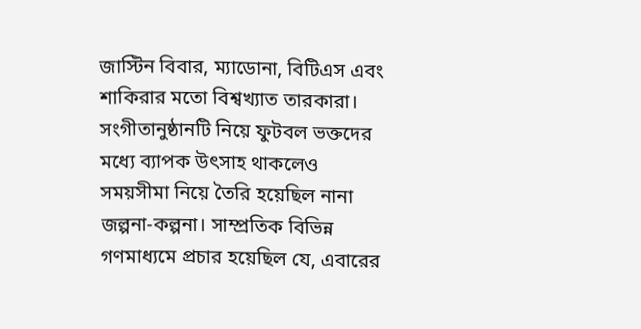জাস্টিন বিবার, ম্যাডোনা, বিটিএস এবং শাকিরার মতো বিশ্বখ্যাত তারকারা। সংগীতানুষ্ঠানটি নিয়ে ফুটবল ভক্তদের মধ্যে ব্যাপক উৎসাহ থাকলেও সময়সীমা নিয়ে তৈরি হয়েছিল নানা জল্পনা-কল্পনা। সাম্প্রতিক বিভিন্ন গণমাধ্যমে প্রচার হয়েছিল যে, এবারের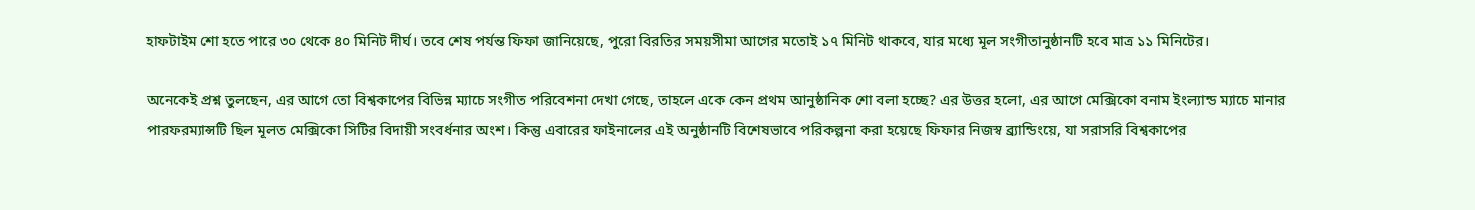হাফটাইম শো হতে পারে ৩০ থেকে ৪০ মিনিট দীর্ঘ। তবে শেষ পর্যন্ত ফিফা জানিয়েছে, পুরো বিরতির সময়সীমা আগের মতোই ১৭ মিনিট থাকবে, যার মধ্যে মূল সংগীতানুষ্ঠানটি হবে মাত্র ১১ মিনিটের।

অনেকেই প্রশ্ন তুলছেন, এর আগে তো বিশ্বকাপের বিভিন্ন ম্যাচে সংগীত পরিবেশনা দেখা গেছে, তাহলে একে কেন প্রথম আনুষ্ঠানিক শো বলা হচ্ছে? এর উত্তর হলো, এর আগে মেক্সিকো বনাম ইংল্যান্ড ম্যাচে মানার পারফরম্যান্সটি ছিল মূলত মেক্সিকো সিটির বিদায়ী সংবর্ধনার অংশ। কিন্তু এবারের ফাইনালের এই অনুষ্ঠানটি বিশেষভাবে পরিকল্পনা করা হয়েছে ফিফার নিজস্ব ব্র্যান্ডিংয়ে, যা সরাসরি বিশ্বকাপের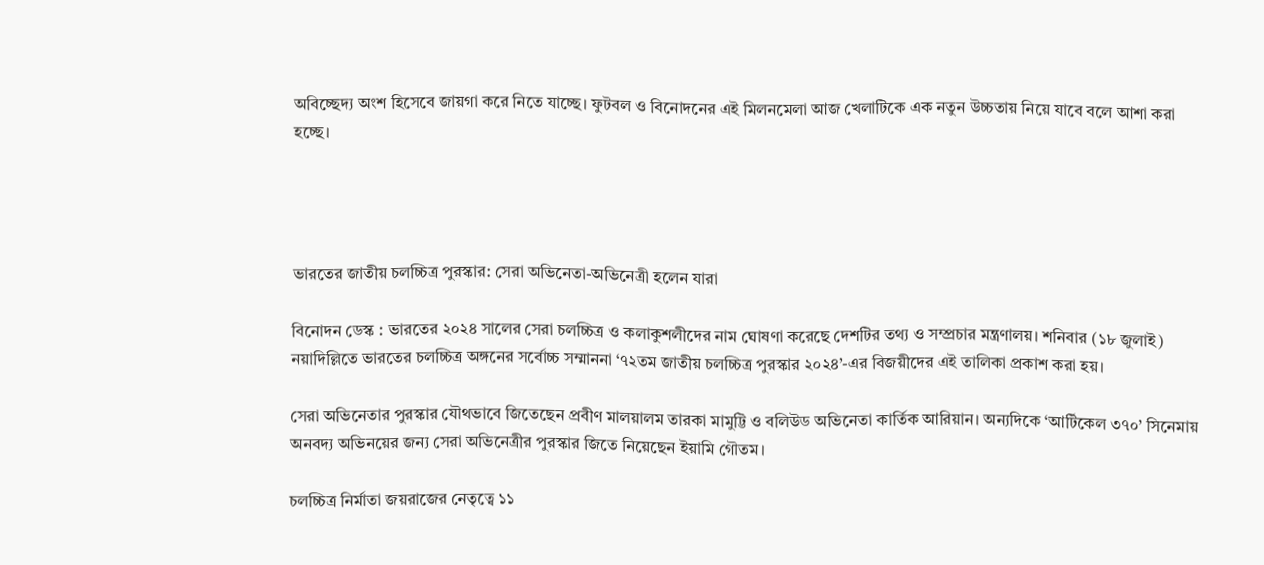অবিচ্ছেদ্য অংশ হিসেবে জায়গা করে নিতে যাচ্ছে। ফুটবল ও বিনোদনের এই মিলনমেলা আজ খেলাটিকে এক নতুন উচ্চতায় নিয়ে যাবে বলে আশা করা হচ্ছে।




ভারতের জাতীয় চলচ্চিত্র পুরস্কার: সেরা অভিনেতা-অভিনেত্রী হলেন যারা

বিনোদন ডেস্ক : ভারতের ২০২৪ সালের সেরা চলচ্চিত্র ও কলাকুশলীদের নাম ঘোষণা করেছে দেশটির তথ্য ও সম্প্রচার মন্ত্রণালয়। শনিবার (১৮ জুলাই) নয়াদিল্লিতে ভারতের চলচ্চিত্র অঙ্গনের সর্বোচ্চ সম্মাননা ‘৭২তম জাতীয় চলচ্চিত্র পুরস্কার ২০২৪’-এর বিজয়ীদের এই তালিকা প্রকাশ করা হয়।

সেরা অভিনেতার পুরস্কার যৌথভাবে জিতেছেন প্রবীণ মালয়ালম তারকা মামুট্টি ও বলিউড অভিনেতা কার্তিক আরিয়ান। অন্যদিকে ‘আর্টিকেল ৩৭০’ সিনেমায় অনবদ্য অভিনয়ের জন্য সেরা অভিনেত্রীর পুরস্কার জিতে নিয়েছেন ইয়ামি গৌতম।

চলচ্চিত্র নির্মাতা জয়রাজের নেতৃত্বে ১১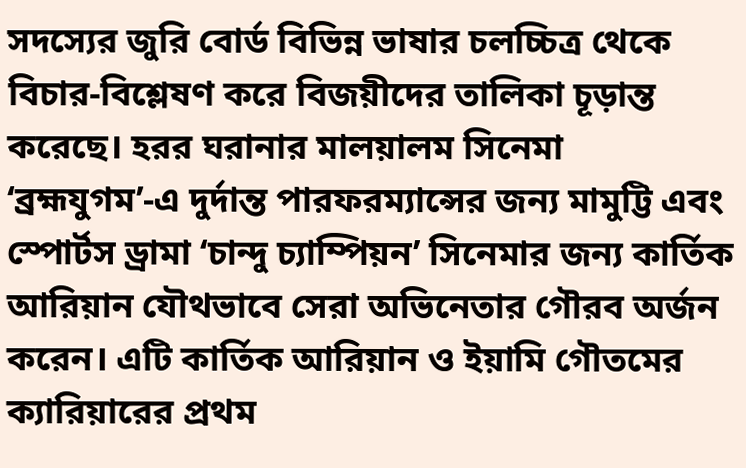সদস্যের জুরি বোর্ড বিভিন্ন ভাষার চলচ্চিত্র থেকে বিচার-বিশ্লেষণ করে বিজয়ীদের তালিকা চূড়ান্ত করেছে। হরর ঘরানার মালয়ালম সিনেমা ‘ব্রহ্মযুগম’-এ দুর্দান্ত পারফরম্যান্সের জন্য মামুট্টি এবং স্পোর্টস ড্রামা ‘চান্দু চ্যাম্পিয়ন’ সিনেমার জন্য কার্তিক আরিয়ান যৌথভাবে সেরা অভিনেতার গৌরব অর্জন করেন। এটি কার্তিক আরিয়ান ও ইয়ামি গৌতমের ক্যারিয়ারের প্রথম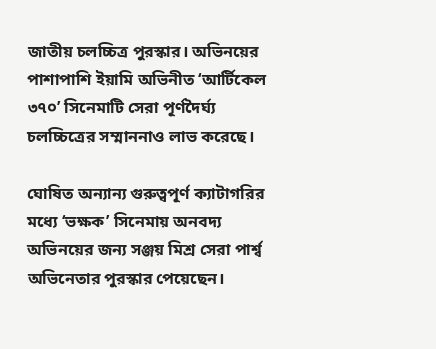জাতীয় চলচ্চিত্র পুরস্কার। অভিনয়ের পাশাপাশি ইয়ামি অভিনীত ‘আর্টিকেল ৩৭০’ সিনেমাটি সেরা পূর্ণদৈর্ঘ্য চলচ্চিত্রের সম্মাননাও লাভ করেছে।

ঘোষিত অন্যান্য গুরুত্বপূর্ণ ক্যাটাগরির মধ্যে ‘ভক্ষক’ সিনেমায় অনবদ্য অভিনয়ের জন্য সঞ্জয় মিশ্র সেরা পার্শ্ব অভিনেতার পুরস্কার পেয়েছেন।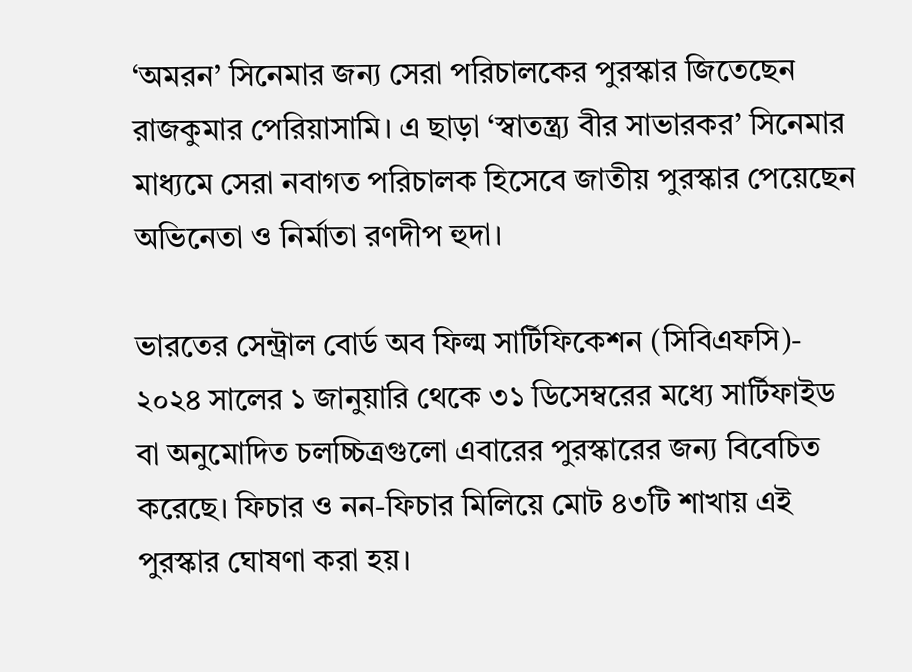‘অমরন’ সিনেমার জন্য সেরা পরিচালকের পুরস্কার জিতেছেন রাজকুমার পেরিয়াসামি। এ ছাড়া ‘স্বাতন্ত্র্য বীর সাভারকর’ সিনেমার মাধ্যমে সেরা নবাগত পরিচালক হিসেবে জাতীয় পুরস্কার পেয়েছেন অভিনেতা ও নির্মাতা রণদীপ হুদা।

ভারতের সেন্ট্রাল বোর্ড অব ফিল্ম সার্টিফিকেশন (সিবিএফসি)- ২০২৪ সালের ১ জানুয়ারি থেকে ৩১ ডিসেম্বরের মধ্যে সার্টিফাইড বা অনুমোদিত চলচ্চিত্রগুলো এবারের পুরস্কারের জন্য বিবেচিত করেছে। ফিচার ও নন-ফিচার মিলিয়ে মোট ৪৩টি শাখায় এই পুরস্কার ঘোষণা করা হয়।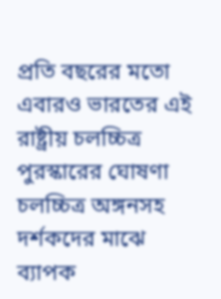প্রতি বছরের মতো এবারও ভারতের এই রাষ্ট্রীয় চলচ্চিত্র পুরস্কারের ঘোষণা চলচ্চিত্র অঙ্গনসহ দর্শকদের মাঝে ব্যাপক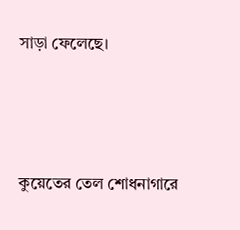সাড়া ফেলেছে।




কুয়েতের তেল শোধনাগারে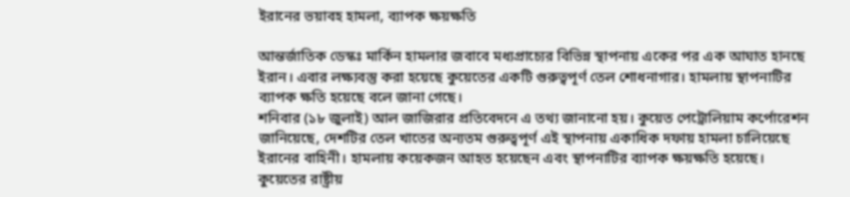ইরানের ভয়াবহ হামলা, ব্যাপক ক্ষয়ক্ষতি

আন্তর্জাতিক ডেস্কঃ মার্কিন হামলার জবাবে মধ্যপ্রাচ্যের বিভিন্ন স্থাপনায় একের পর এক আঘাত হানছে ইরান। এবার লক্ষ্যবস্তু করা হয়েছে কুয়েতের একটি গুরুত্বপূর্ণ তেল শোধনাগার। হামলায় স্থাপনাটির ব্যাপক ক্ষতি হয়েছে বলে জানা গেছে।
শনিবার (১৮ জুলাই) আল জাজিরার প্রতিবেদনে এ তথ্য জানানো হয়। কুয়েত পেট্রোলিয়াম কর্পোরেশন জানিয়েছে, দেশটির তেল খাতের অন্যতম গুরুত্বপূর্ণ এই স্থাপনায় একাধিক দফায় হামলা চালিয়েছে ইরানের বাহিনী। হামলায় কয়েকজন আহত হয়েছেন এবং স্থাপনাটির ব্যাপক ক্ষয়ক্ষতি হয়েছে।
কুয়েতের রাষ্ট্রীয়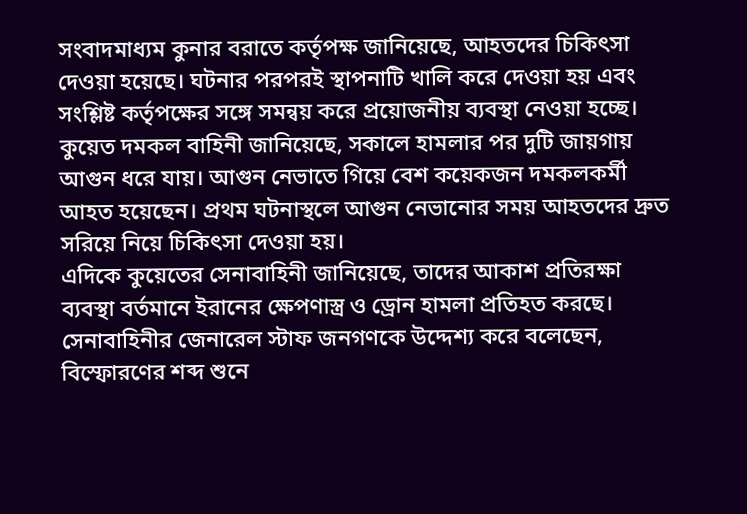সংবাদমাধ্যম কুনার বরাতে কর্তৃপক্ষ জানিয়েছে, আহতদের চিকিৎসা দেওয়া হয়েছে। ঘটনার পরপরই স্থাপনাটি খালি করে দেওয়া হয় এবং সংশ্লিষ্ট কর্তৃপক্ষের সঙ্গে সমন্বয় করে প্রয়োজনীয় ব্যবস্থা নেওয়া হচ্ছে।
কুয়েত দমকল বাহিনী জানিয়েছে, সকালে হামলার পর দুটি জায়গায় আগুন ধরে যায়। আগুন নেভাতে গিয়ে বেশ কয়েকজন দমকলকর্মী আহত হয়েছেন। প্রথম ঘটনাস্থলে আগুন নেভানোর সময় আহতদের দ্রুত সরিয়ে নিয়ে চিকিৎসা দেওয়া হয়।
এদিকে কুয়েতের সেনাবাহিনী জানিয়েছে, তাদের আকাশ প্রতিরক্ষা ব্যবস্থা বর্তমানে ইরানের ক্ষেপণাস্ত্র ও ড্রোন হামলা প্রতিহত করছে। সেনাবাহিনীর জেনারেল স্টাফ জনগণকে উদ্দেশ্য করে বলেছেন, বিস্ফোরণের শব্দ শুনে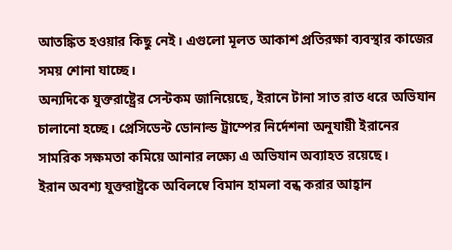আতঙ্কিত হওয়ার কিছু নেই। এগুলো মূলত আকাশ প্রতিরক্ষা ব্যবস্থার কাজের সময় শোনা যাচ্ছে।
অন্যদিকে যুক্তরাষ্ট্রের সেন্টকম জানিয়েছে, ইরানে টানা সাত রাত ধরে অভিযান চালানো হচ্ছে। প্রেসিডেন্ট ডোনাল্ড ট্রাম্পের নির্দেশনা অনুযায়ী ইরানের সামরিক সক্ষমতা কমিয়ে আনার লক্ষ্যে এ অভিযান অব্যাহত রয়েছে।
ইরান অবশ্য যুক্তরাষ্ট্রকে অবিলম্বে বিমান হামলা বন্ধ করার আহ্বান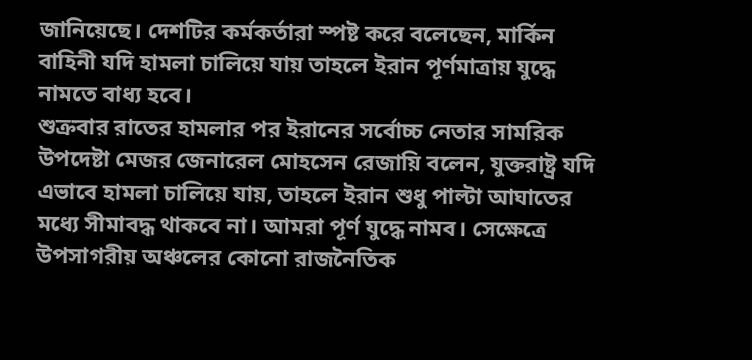জানিয়েছে। দেশটির কর্মকর্তারা স্পষ্ট করে বলেছেন, মার্কিন বাহিনী যদি হামলা চালিয়ে যায় তাহলে ইরান পূর্ণমাত্রায় যুদ্ধে নামতে বাধ্য হবে।
শুক্রবার রাতের হামলার পর ইরানের সর্বোচ্চ নেতার সামরিক উপদেষ্টা মেজর জেনারেল মোহসেন রেজায়ি বলেন, যুক্তরাষ্ট্র যদি এভাবে হামলা চালিয়ে যায়, তাহলে ইরান শুধু পাল্টা আঘাতের মধ্যে সীমাবদ্ধ থাকবে না। আমরা পূর্ণ যুদ্ধে নামব। সেক্ষেত্রে উপসাগরীয় অঞ্চলের কোনো রাজনৈতিক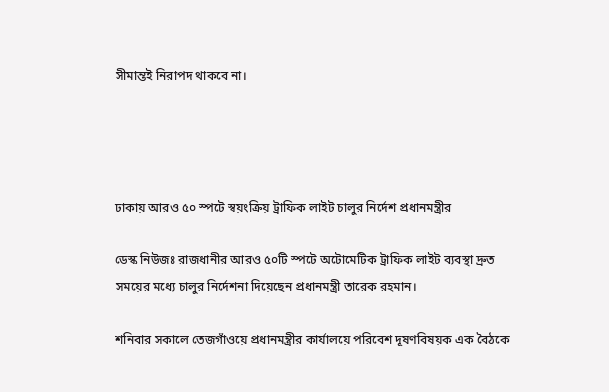সীমান্তই নিরাপদ থাকবে না।




ঢাকায় আরও ৫০ স্পটে স্বয়ংক্রিয় ট্রাফিক লাইট চালুর নির্দেশ প্রধানমন্ত্রীর

ডেস্ক নিউজঃ রাজধানীর আরও ৫০টি স্পটে অটোমেটিক ট্রাফিক লাইট ব্যবস্থা দ্রুত সময়ের মধ্যে চালুর নির্দেশনা দিয়েছেন প্রধানমন্ত্রী তারেক রহমান।

শনিবার সকালে তেজগাঁওয়ে প্রধানমন্ত্রীর কার্যালয়ে পরিবেশ দূষণবিষয়ক এক বৈঠকে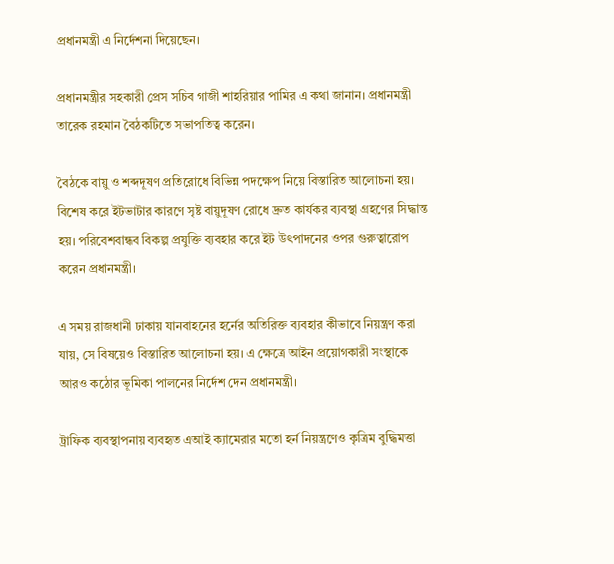প্রধানমন্ত্রী এ নির্দেশনা দিয়েছেন।

প্রধানমন্ত্রীর সহকারী প্রেস সচিব গাজী শাহরিয়ার পামির এ কথা জানান। প্রধানমন্ত্রী তারেক রহমান বৈঠকটিতে সভাপতিত্ব করেন।

বৈঠকে বায়ু ও শব্দদূষণ প্রতিরোধে বিভিন্ন পদক্ষেপ নিয়ে বিস্তারিত আলোচনা হয়। বিশেষ করে ইটভাটার কারণে সৃষ্ট বায়ুদূষণ রোধে দ্রুত কার্যকর ব্যবস্থা গ্রহণের সিদ্ধান্ত হয়। পরিবেশবান্ধব বিকল্প প্রযুক্তি ব্যবহার করে ইট উৎপাদনের ওপর গুরুত্বারোপ করেন প্রধানমন্ত্রী।

এ সময় রাজধানী ঢাকায় যানবাহনের হর্নের অতিরিক্ত ব্যবহার কীভাবে নিয়ন্ত্রণ করা যায়, সে বিষয়েও বিস্তারিত আলোচনা হয়। এ ক্ষেত্রে আইন প্রয়োগকারী সংস্থাকে আরও কঠোর ভূমিকা পালনের নির্দেশ দেন প্রধানমন্ত্রী।

ট্রাফিক ব্যবস্থাপনায় ব্যবহৃত এআই ক্যামেরার মতো হর্ন নিয়ন্ত্রণেও কৃত্রিম বুদ্ধিমত্তা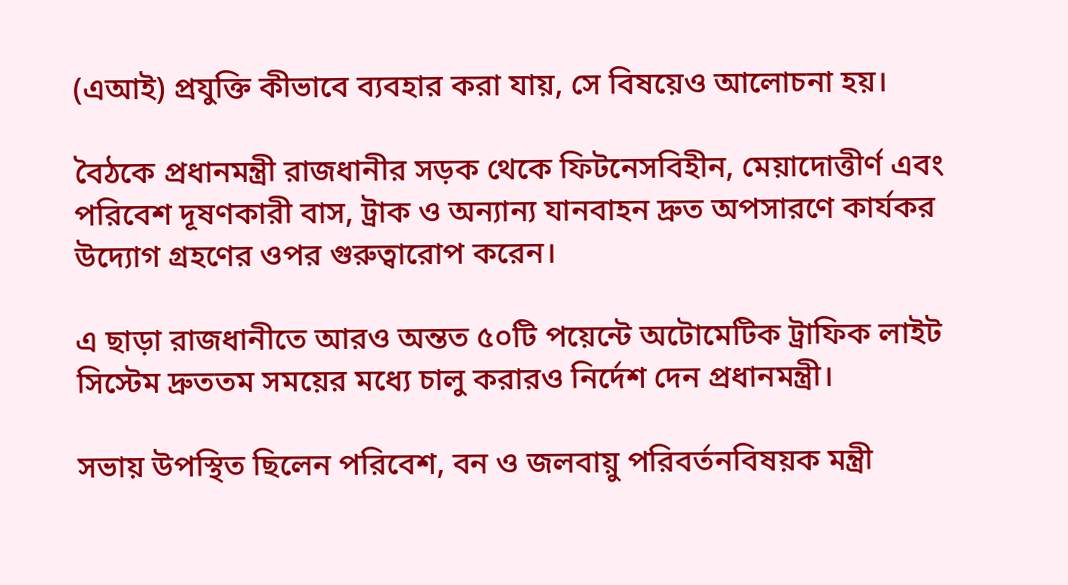(এআই) প্রযুক্তি কীভাবে ব্যবহার করা যায়, সে বিষয়েও আলোচনা হয়।

বৈঠকে প্রধানমন্ত্রী রাজধানীর সড়ক থেকে ফিটনেসবিহীন, মেয়াদোত্তীর্ণ এবং পরিবেশ দূষণকারী বাস, ট্রাক ও অন্যান্য যানবাহন দ্রুত অপসারণে কার্যকর উদ্যোগ গ্রহণের ওপর গুরুত্বারোপ করেন।

এ ছাড়া রাজধানীতে আরও অন্তত ৫০টি পয়েন্টে অটোমেটিক ট্রাফিক লাইট সিস্টেম দ্রুততম সময়ের মধ্যে চালু করারও নির্দেশ দেন প্রধানমন্ত্রী।

সভায় উপস্থিত ছিলেন পরিবেশ, বন ও জলবায়ু পরিবর্তনবিষয়ক মন্ত্রী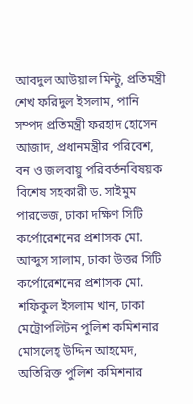আবদুল আউয়াল মিন্টু, প্রতিমন্ত্রী শেখ ফরিদুল ইসলাম, পানি সম্পদ প্রতিমন্ত্রী ফরহাদ হোসেন আজাদ, প্রধানমন্ত্রীর পরিবেশ, বন ও জলবায়ু পরিবর্তনবিষয়ক বিশেষ সহকারী ড. সাইমুম পারভেজ, ঢাকা দক্ষিণ সিটি কর্পোরেশনের প্রশাসক মো. আব্দুস সালাম, ঢাকা উত্তর সিটি কর্পোরেশনের প্রশাসক মো. শফিকুল ইসলাম খান, ঢাকা মেট্রোপলিটন পুলিশ কমিশনার মোসলেহ্ উদ্দিন আহমেদ, অতিরিক্ত পুলিশ কমিশনার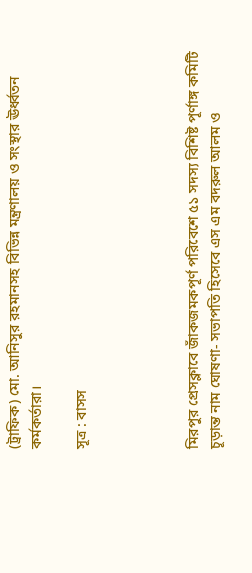(ট্রাফিক) মো. আনিসুর রহমানসহ বিভিন্ন মন্ত্রণালয় ও সংস্থার ঊর্ধ্বতন কর্মকর্তারা।

সূত্র : বাসস




মিরপুর প্রেসক্লাবে জাঁকজমকপূর্ণ পরিবেশে ৫১ সদস্য বিশিষ্ট পূর্ণাঙ্গ কমিটি চূড়ান্ত নাম ঘোষণা- সভাপতি হিসেবে এস এম বদরুল আলম ও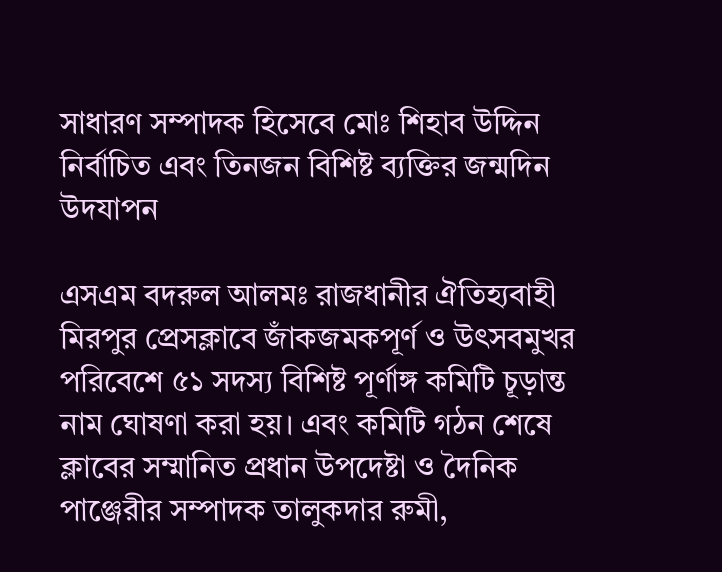সাধারণ সম্পাদক হিসেবে মোঃ শিহাব উদ্দিন নির্বাচিত এবং তিনজন বিশিষ্ট ব্যক্তির জন্মদিন উদযাপন

এসএম বদরুল আলমঃ রাজধানীর ঐতিহ্যবাহী মিরপুর প্রেসক্লাবে জাঁকজমকপূর্ণ ও উৎসবমুখর পরিবেশে ৫১ সদস্য বিশিষ্ট পূর্ণাঙ্গ কমিটি চূড়ান্ত নাম ঘোষণা করা হয়। এবং কমিটি গঠন শেষে ক্লাবের সম্মানিত প্রধান উপদেষ্টা ও দৈনিক পাঞ্জেরীর সম্পাদক তালুকদার রুমী,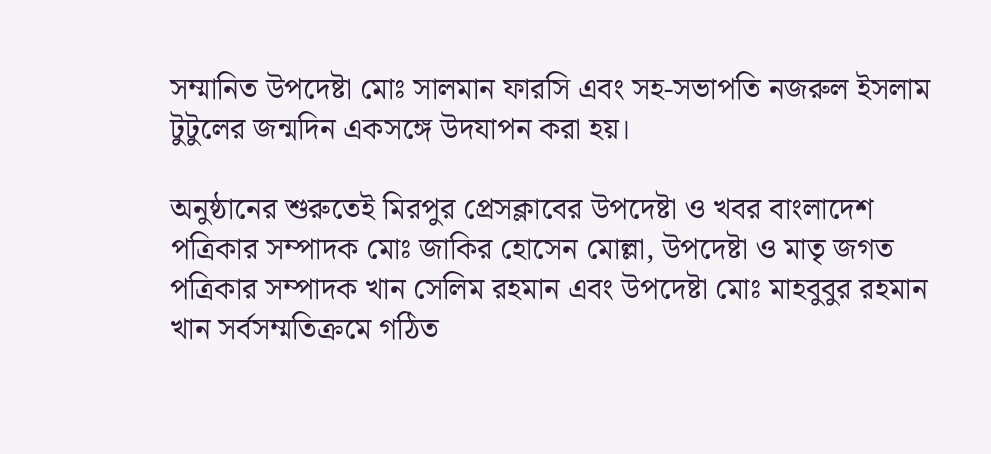সম্মানিত উপদেষ্টা মোঃ সালমান ফারসি এবং সহ-সভাপতি নজরুল ইসলাম টুটুলের জন্মদিন একসঙ্গে উদযাপন করা হয়।

অনুষ্ঠানের শুরুতেই মিরপুর প্রেসক্লাবের উপদেষ্টা ও খবর বাংলাদেশ পত্রিকার সম্পাদক মোঃ জাকির হোসেন মোল্লা, উপদেষ্টা ও মাতৃ জগত পত্রিকার সম্পাদক খান সেলিম রহমান এবং উপদেষ্টা মোঃ মাহবুবুর রহমান খান সর্বসম্মতিক্রমে গঠিত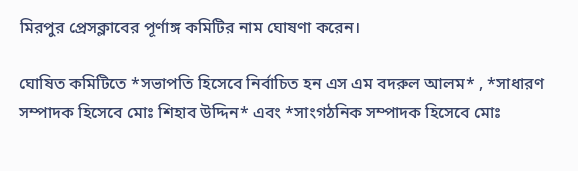মিরপুর প্রেসক্লাবের পূর্ণাঙ্গ কমিটির নাম ঘোষণা করেন।

ঘোষিত কমিটিতে *সভাপতি হিসেবে নির্বাচিত হন এস এম বদরুল আলম* , *সাধারণ সম্পাদক হিসেবে মোঃ শিহাব উদ্দিন* এবং *সাংগঠনিক সম্পাদক হিসেবে মোঃ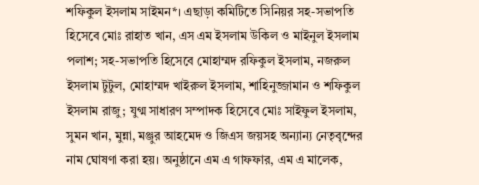শফিকুল ইসলাম সাইমন*। এছাড়া কমিটিতে সিনিয়র সহ-সভাপতি হিসেবে মোঃ রাহাত খান, এস এম ইসলাম উকিল ও মাইনুল ইসলাম পলাশ; সহ-সভাপতি হিসেবে মোহাম্মদ রফিকুল ইসলাম, নজরুল ইসলাম টুটুল, মোহাম্মদ খাইরুল ইসলাম, শাহিনুজ্জামান ও শফিকুল ইসলাম রাজু; যুগ্ম সাধারণ সম্পাদক হিসেবে মোঃ সাইফুল ইসলাম, সুমন খান, মুন্না, মঞ্জুর আহমেদ ও জিএস জয়সহ অন্যান্য নেতৃবৃন্দের নাম ঘোষণা করা হয়। অনুষ্ঠানে এম এ গাফফার, এম এ মালেক,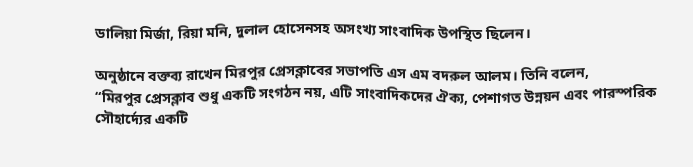ডালিয়া মির্জা, রিয়া মনি, দুলাল হোসেনসহ অসংখ্য সাংবাদিক উপস্থিত ছিলেন।

অনুষ্ঠানে বক্তব্য রাখেন মিরপুর প্রেসক্লাবের সভাপতি এস এম বদরুল আলম। তিনি বলেন,
“মিরপুর প্রেসক্লাব শুধু একটি সংগঠন নয়, এটি সাংবাদিকদের ঐক্য, পেশাগত উন্নয়ন এবং পারস্পরিক সৌহার্দ্যের একটি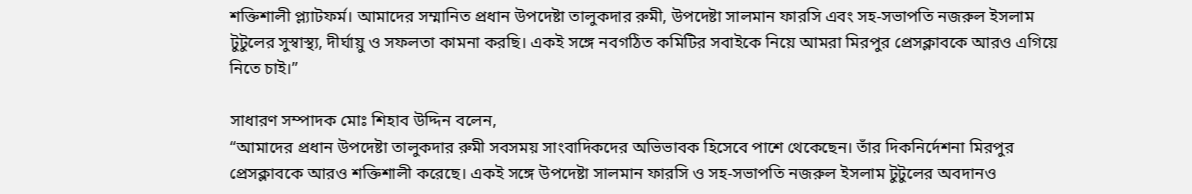শক্তিশালী প্ল্যাটফর্ম। আমাদের সম্মানিত প্রধান উপদেষ্টা তালুকদার রুমী, উপদেষ্টা সালমান ফারসি এবং সহ-সভাপতি নজরুল ইসলাম টুটুলের সুস্বাস্থ্য, দীর্ঘায়ু ও সফলতা কামনা করছি। একই সঙ্গে নবগঠিত কমিটির সবাইকে নিয়ে আমরা মিরপুর প্রেসক্লাবকে আরও এগিয়ে নিতে চাই।”

সাধারণ সম্পাদক মোঃ শিহাব উদ্দিন বলেন,
“আমাদের প্রধান উপদেষ্টা তালুকদার রুমী সবসময় সাংবাদিকদের অভিভাবক হিসেবে পাশে থেকেছেন। তাঁর দিকনির্দেশনা মিরপুর প্রেসক্লাবকে আরও শক্তিশালী করেছে। একই সঙ্গে উপদেষ্টা সালমান ফারসি ও সহ-সভাপতি নজরুল ইসলাম টুটুলের অবদানও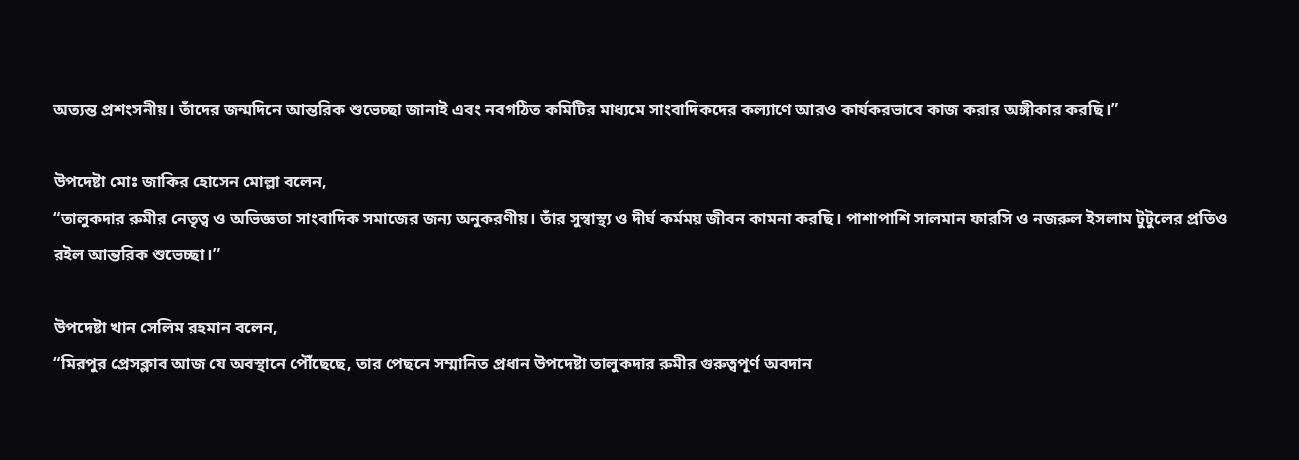অত্যন্ত প্রশংসনীয়। তাঁদের জন্মদিনে আন্তরিক শুভেচ্ছা জানাই এবং নবগঠিত কমিটির মাধ্যমে সাংবাদিকদের কল্যাণে আরও কার্যকরভাবে কাজ করার অঙ্গীকার করছি।”

উপদেষ্টা মোঃ জাকির হোসেন মোল্লা বলেন,
“তালুকদার রুমীর নেতৃত্ব ও অভিজ্ঞতা সাংবাদিক সমাজের জন্য অনুকরণীয়। তাঁর সুস্বাস্থ্য ও দীর্ঘ কর্মময় জীবন কামনা করছি। পাশাপাশি সালমান ফারসি ও নজরুল ইসলাম টুটুলের প্রতিও রইল আন্তরিক শুভেচ্ছা।”

উপদেষ্টা খান সেলিম রহমান বলেন,
“মিরপুর প্রেসক্লাব আজ যে অবস্থানে পৌঁছেছে, তার পেছনে সম্মানিত প্রধান উপদেষ্টা তালুকদার রুমীর গুরুত্বপূর্ণ অবদান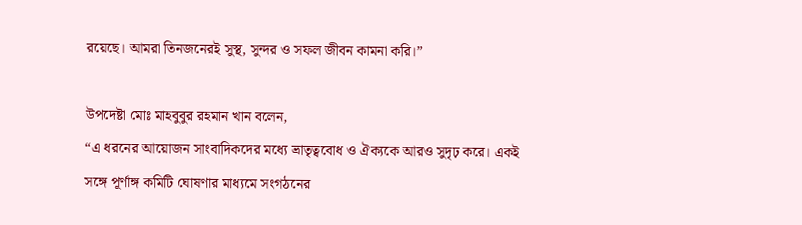রয়েছে। আমরা তিনজনেরই সুস্থ, সুন্দর ও সফল জীবন কামনা করি।”

উপদেষ্টা মোঃ মাহবুবুর রহমান খান বলেন,
“এ ধরনের আয়োজন সাংবাদিকদের মধ্যে ভ্রাতৃত্ববোধ ও ঐক্যকে আরও সুদৃঢ় করে। একই সঙ্গে পূর্ণাঙ্গ কমিটি ঘোষণার মাধ্যমে সংগঠনের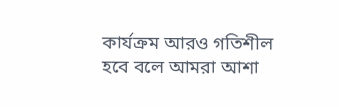কার্যক্রম আরও গতিশীল হবে বলে আমরা আশা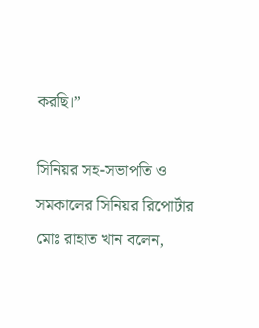করছি।”

সিনিয়র সহ-সভাপতি ও সমকালের সিনিয়র রিপোর্টার মোঃ রাহাত খান বলেন,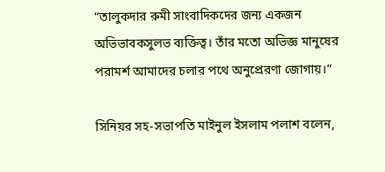“তালুকদার রুমী সাংবাদিকদের জন্য একজন অভিভাবকসুলভ ব্যক্তিত্ব। তাঁর মতো অভিজ্ঞ মানুষের পরামর্শ আমাদের চলার পথে অনুপ্রেরণা জোগায়।”

সিনিয়র সহ-সভাপতি মাইনুল ইসলাম পলাশ বলেন,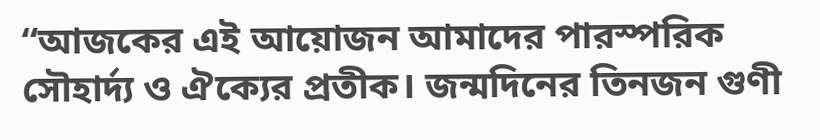“আজকের এই আয়োজন আমাদের পারস্পরিক সৌহার্দ্য ও ঐক্যের প্রতীক। জন্মদিনের তিনজন গুণী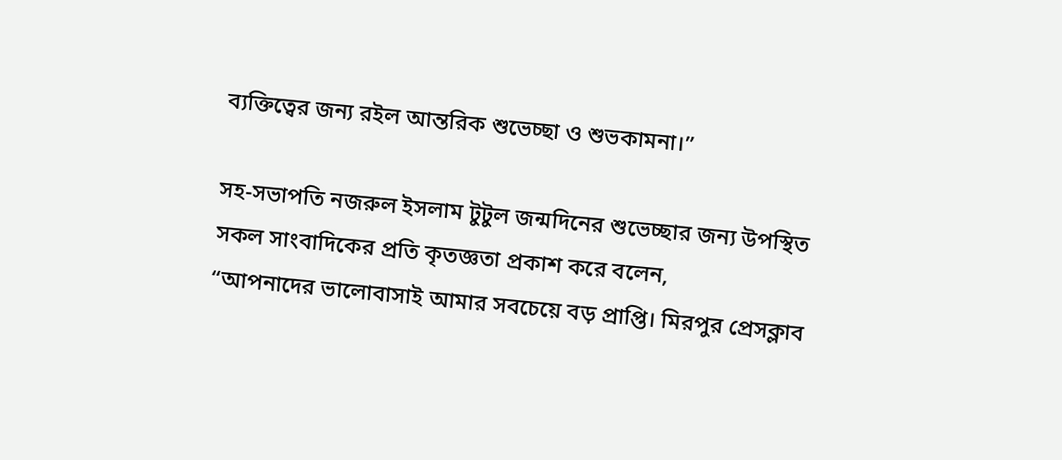ব্যক্তিত্বের জন্য রইল আন্তরিক শুভেচ্ছা ও শুভকামনা।”

সহ-সভাপতি নজরুল ইসলাম টুটুল জন্মদিনের শুভেচ্ছার জন্য উপস্থিত সকল সাংবাদিকের প্রতি কৃতজ্ঞতা প্রকাশ করে বলেন,
“আপনাদের ভালোবাসাই আমার সবচেয়ে বড় প্রাপ্তি। মিরপুর প্রেসক্লাব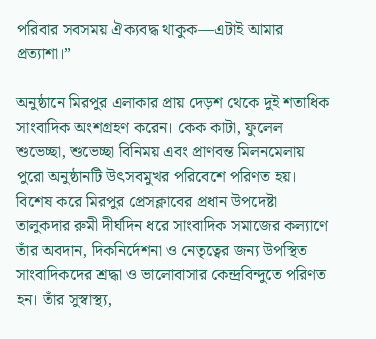পরিবার সবসময় ঐক্যবদ্ধ থাকুক—এটাই আমার প্রত্যাশা।”

অনুষ্ঠানে মিরপুর এলাকার প্রায় দেড়শ থেকে দুই শতাধিক সাংবাদিক অংশগ্রহণ করেন। কেক কাটা, ফুলেল শুভেচ্ছা, শুভেচ্ছা বিনিময় এবং প্রাণবন্ত মিলনমেলায় পুরো অনুষ্ঠানটি উৎসবমুখর পরিবেশে পরিণত হয়। বিশেষ করে মিরপুর প্রেসক্লাবের প্রধান উপদেষ্টা তালুকদার রুমী দীর্ঘদিন ধরে সাংবাদিক সমাজের কল্যাণে তাঁর অবদান, দিকনির্দেশনা ও নেতৃত্বের জন্য উপস্থিত সাংবাদিকদের শ্রদ্ধা ও ভালোবাসার কেন্দ্রবিন্দুতে পরিণত হন। তাঁর সুস্বাস্থ্য,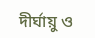দীর্ঘায়ু ও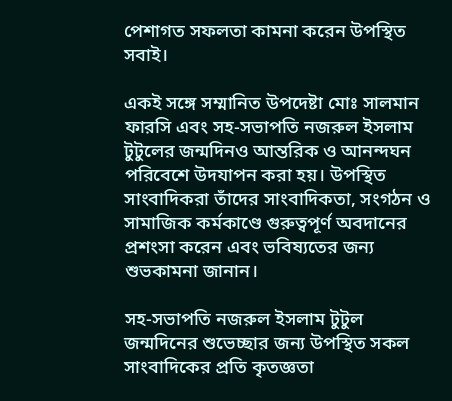পেশাগত সফলতা কামনা করেন উপস্থিত সবাই।

একই সঙ্গে সম্মানিত উপদেষ্টা মোঃ সালমান ফারসি এবং সহ-সভাপতি নজরুল ইসলাম টুটুলের জন্মদিনও আন্তরিক ও আনন্দঘন পরিবেশে উদযাপন করা হয়। উপস্থিত সাংবাদিকরা তাঁদের সাংবাদিকতা, সংগঠন ও সামাজিক কর্মকাণ্ডে গুরুত্বপূর্ণ অবদানের প্রশংসা করেন এবং ভবিষ্যতের জন্য শুভকামনা জানান।

সহ-সভাপতি নজরুল ইসলাম টুটুল জন্মদিনের শুভেচ্ছার জন্য উপস্থিত সকল সাংবাদিকের প্রতি কৃতজ্ঞতা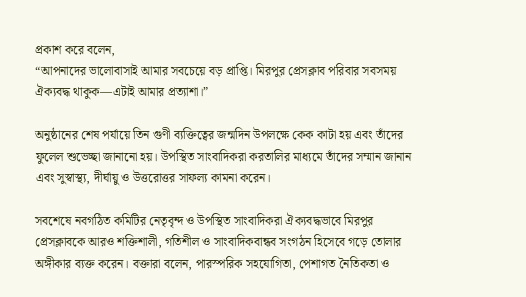প্রকাশ করে বলেন,
“আপনাদের ভালোবাসাই আমার সবচেয়ে বড় প্রাপ্তি। মিরপুর প্রেসক্লাব পরিবার সবসময় ঐক্যবদ্ধ থাকুক—এটাই আমার প্রত্যাশা।”

অনুষ্ঠানের শেষ পর্যায়ে তিন গুণী ব্যক্তিত্বের জন্মদিন উপলক্ষে কেক কাটা হয় এবং তাঁদের ফুলেল শুভেচ্ছা জানানো হয়। উপস্থিত সাংবাদিকরা করতালির মাধ্যমে তাঁদের সম্মান জানান এবং সুস্বাস্থ্য, দীর্ঘায়ু ও উত্তরোত্তর সাফল্য কামনা করেন।

সবশেষে নবগঠিত কমিটির নেতৃবৃন্দ ও উপস্থিত সাংবাদিকরা ঐক্যবদ্ধভাবে মিরপুর প্রেসক্লাবকে আরও শক্তিশালী, গতিশীল ও সাংবাদিকবান্ধব সংগঠন হিসেবে গড়ে তোলার অঙ্গীকার ব্যক্ত করেন। বক্তারা বলেন, পারস্পরিক সহযোগিতা, পেশাগত নৈতিকতা ও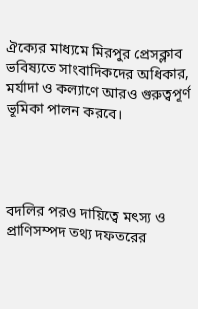ঐক্যের মাধ্যমে মিরপুর প্রেসক্লাব ভবিষ্যতে সাংবাদিকদের অধিকার, মর্যাদা ও কল্যাণে আরও গুরুত্বপূর্ণ ভূমিকা পালন করবে।




বদলির পরও দায়িত্বে মৎস্য ও প্রাণিসম্পদ তথ্য দফতরের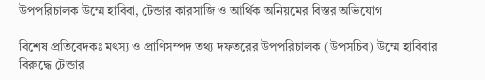উপপরিচালক উম্মে হাবিবা, টেন্ডার কারসাজি ও আর্থিক অনিয়মের বিস্তর অভিযোগ

বিশেষ প্রতিবেদকঃ মৎস্য ও প্রাণিসম্পদ তথ্য দফতরের উপপরিচালক (উপসচিব) উম্মে হাবিবার বিরুদ্ধে টেন্ডার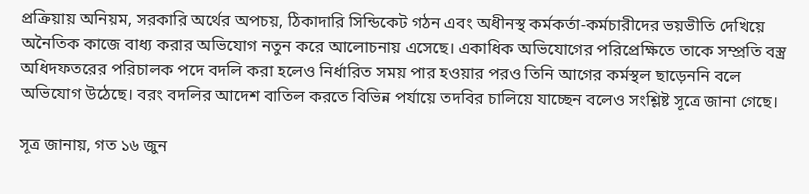প্রক্রিয়ায় অনিয়ম, সরকারি অর্থের অপচয়, ঠিকাদারি সিন্ডিকেট গঠন এবং অধীনস্থ কর্মকর্তা-কর্মচারীদের ভয়ভীতি দেখিয়ে অনৈতিক কাজে বাধ্য করার অভিযোগ নতুন করে আলোচনায় এসেছে। একাধিক অভিযোগের পরিপ্রেক্ষিতে তাকে সম্প্রতি বস্ত্র অধিদফতরের পরিচালক পদে বদলি করা হলেও নির্ধারিত সময় পার হওয়ার পরও তিনি আগের কর্মস্থল ছাড়েননি বলে অভিযোগ উঠেছে। বরং বদলির আদেশ বাতিল করতে বিভিন্ন পর্যায়ে তদবির চালিয়ে যাচ্ছেন বলেও সংশ্লিষ্ট সূত্রে জানা গেছে।

সূত্র জানায়, গত ১৬ জুন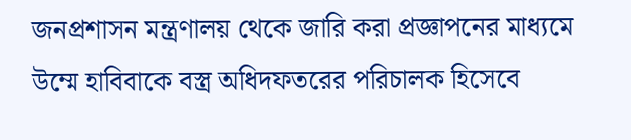জনপ্রশাসন মন্ত্রণালয় থেকে জারি করা প্রজ্ঞাপনের মাধ্যমে উম্মে হাবিবাকে বস্ত্র অধিদফতরের পরিচালক হিসেবে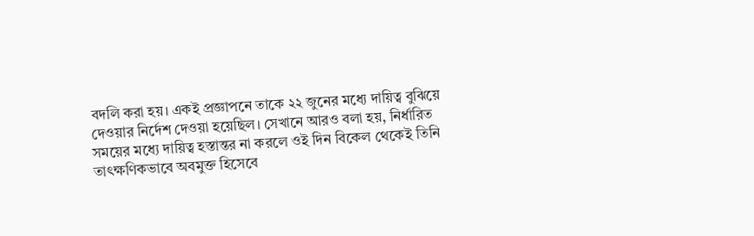বদলি করা হয়। একই প্রজ্ঞাপনে তাকে ২২ জুনের মধ্যে দায়িত্ব বুঝিয়ে দেওয়ার নির্দেশ দেওয়া হয়েছিল। সেখানে আরও বলা হয়, নির্ধারিত সময়ের মধ্যে দায়িত্ব হস্তান্তর না করলে ওই দিন বিকেল থেকেই তিনি তাৎক্ষণিকভাবে অবমুক্ত হিসেবে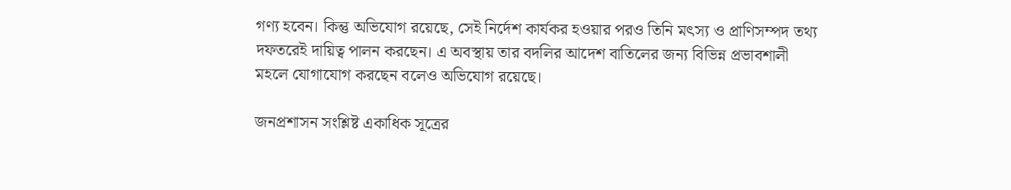গণ্য হবেন। কিন্তু অভিযোগ রয়েছে, সেই নির্দেশ কার্যকর হওয়ার পরও তিনি মৎস্য ও প্রাণিসম্পদ তথ্য দফতরেই দায়িত্ব পালন করছেন। এ অবস্থায় তার বদলির আদেশ বাতিলের জন্য বিভিন্ন প্রভাবশালী মহলে যোগাযোগ করছেন বলেও অভিযোগ রয়েছে।

জনপ্রশাসন সংশ্লিষ্ট একাধিক সূত্রের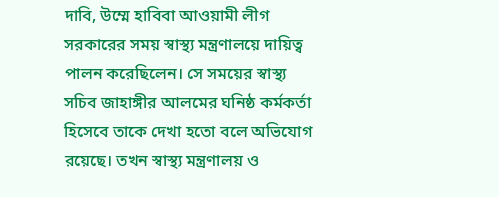দাবি, উম্মে হাবিবা আওয়ামী লীগ সরকারের সময় স্বাস্থ্য মন্ত্রণালয়ে দায়িত্ব পালন করেছিলেন। সে সময়ের স্বাস্থ্য সচিব জাহাঙ্গীর আলমের ঘনিষ্ঠ কর্মকর্তা হিসেবে তাকে দেখা হতো বলে অভিযোগ রয়েছে। তখন স্বাস্থ্য মন্ত্রণালয় ও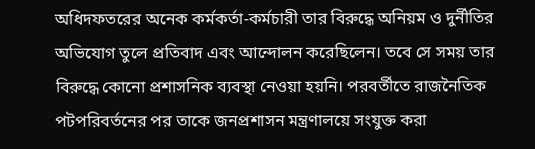অধিদফতরের অনেক কর্মকর্তা-কর্মচারী তার বিরুদ্ধে অনিয়ম ও দুর্নীতির অভিযোগ তুলে প্রতিবাদ এবং আন্দোলন করেছিলেন। তবে সে সময় তার বিরুদ্ধে কোনো প্রশাসনিক ব্যবস্থা নেওয়া হয়নি। পরবর্তীতে রাজনৈতিক পটপরিবর্তনের পর তাকে জনপ্রশাসন মন্ত্রণালয়ে সংযুক্ত করা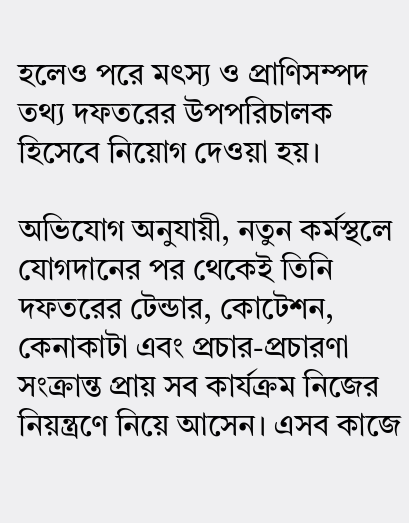হলেও পরে মৎস্য ও প্রাণিসম্পদ তথ্য দফতরের উপপরিচালক হিসেবে নিয়োগ দেওয়া হয়।

অভিযোগ অনুযায়ী, নতুন কর্মস্থলে যোগদানের পর থেকেই তিনি দফতরের টেন্ডার, কোটেশন, কেনাকাটা এবং প্রচার-প্রচারণা সংক্রান্ত প্রায় সব কার্যক্রম নিজের নিয়ন্ত্রণে নিয়ে আসেন। এসব কাজে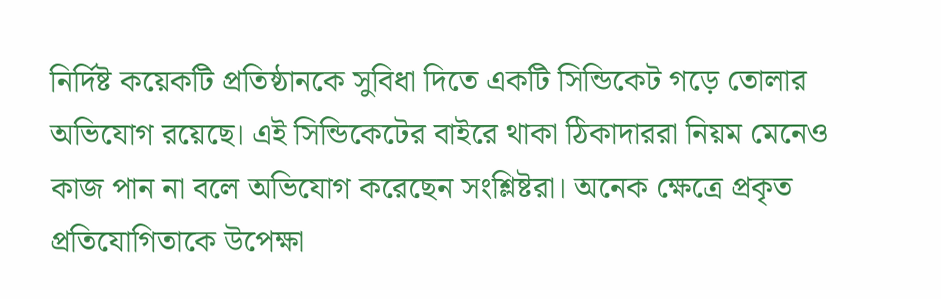নির্দিষ্ট কয়েকটি প্রতিষ্ঠানকে সুবিধা দিতে একটি সিন্ডিকেট গড়ে তোলার অভিযোগ রয়েছে। এই সিন্ডিকেটের বাইরে থাকা ঠিকাদাররা নিয়ম মেনেও কাজ পান না বলে অভিযোগ করেছেন সংশ্লিষ্টরা। অনেক ক্ষেত্রে প্রকৃত প্রতিযোগিতাকে উপেক্ষা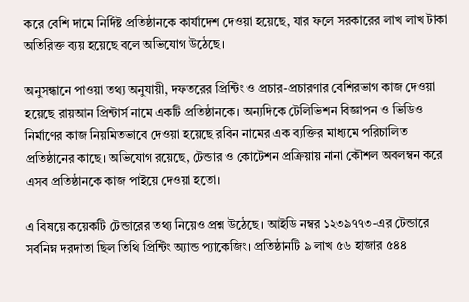করে বেশি দামে নির্দিষ্ট প্রতিষ্ঠানকে কার্যাদেশ দেওয়া হয়েছে, যার ফলে সরকারের লাখ লাখ টাকা অতিরিক্ত ব্যয় হয়েছে বলে অভিযোগ উঠেছে।

অনুসন্ধানে পাওয়া তথ্য অনুযায়ী, দফতরের প্রিন্টিং ও প্রচার-প্রচারণার বেশিরভাগ কাজ দেওয়া হয়েছে রায়আন প্রিন্টার্স নামে একটি প্রতিষ্ঠানকে। অন্যদিকে টেলিভিশন বিজ্ঞাপন ও ভিডিও নির্মাণের কাজ নিয়মিতভাবে দেওয়া হয়েছে রবিন নামের এক ব্যক্তির মাধ্যমে পরিচালিত প্রতিষ্ঠানের কাছে। অভিযোগ রয়েছে, টেন্ডার ও কোটেশন প্রক্রিয়ায় নানা কৌশল অবলম্বন করে এসব প্রতিষ্ঠানকে কাজ পাইয়ে দেওয়া হতো।

এ বিষয়ে কয়েকটি টেন্ডারের তথ্য নিয়েও প্রশ্ন উঠেছে। আইডি নম্বর ১২৩৯৭৭৩-এর টেন্ডারে সর্বনিম্ন দরদাতা ছিল তিথি প্রিন্টিং অ্যান্ড প্যাকেজিং। প্রতিষ্ঠানটি ৯ লাখ ৫৬ হাজার ৫৪৪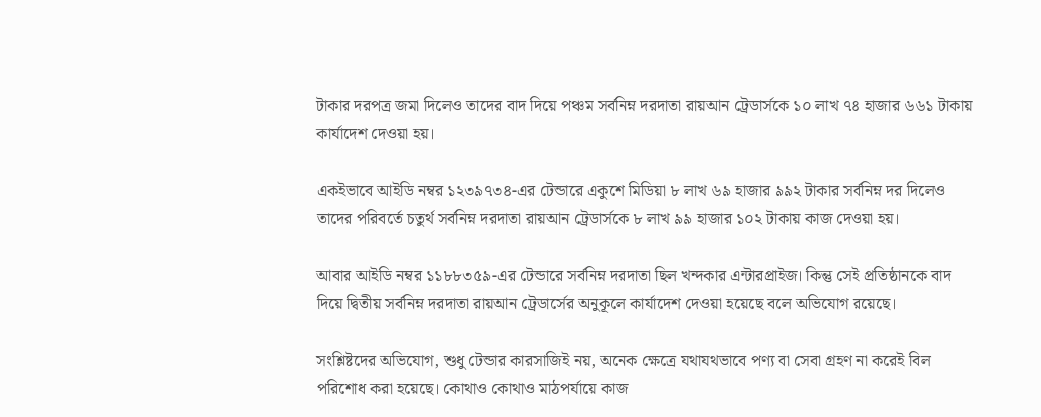টাকার দরপত্র জমা দিলেও তাদের বাদ দিয়ে পঞ্চম সর্বনিম্ন দরদাতা রায়আন ট্রেডার্সকে ১০ লাখ ৭৪ হাজার ৬৬১ টাকায় কার্যাদেশ দেওয়া হয়।

একইভাবে আইডি নম্বর ১২৩৯৭৩৪-এর টেন্ডারে একুশে মিডিয়া ৮ লাখ ৬৯ হাজার ৯৯২ টাকার সর্বনিম্ন দর দিলেও তাদের পরিবর্তে চতুর্থ সর্বনিম্ন দরদাতা রায়আন ট্রেডার্সকে ৮ লাখ ৯৯ হাজার ১০২ টাকায় কাজ দেওয়া হয়।

আবার আইডি নম্বর ১১৮৮৩৫৯-এর টেন্ডারে সর্বনিম্ন দরদাতা ছিল খন্দকার এন্টারপ্রাইজ। কিন্তু সেই প্রতিষ্ঠানকে বাদ দিয়ে দ্বিতীয় সর্বনিম্ন দরদাতা রায়আন ট্রেডার্সের অনুকূলে কার্যাদেশ দেওয়া হয়েছে বলে অভিযোগ রয়েছে।

সংশ্লিষ্টদের অভিযোগ, শুধু টেন্ডার কারসাজিই নয়, অনেক ক্ষেত্রে যথাযথভাবে পণ্য বা সেবা গ্রহণ না করেই বিল পরিশোধ করা হয়েছে। কোথাও কোথাও মাঠপর্যায়ে কাজ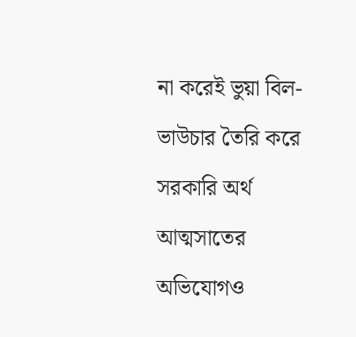না করেই ভুয়া বিল-ভাউচার তৈরি করে সরকারি অর্থ আত্মসাতের অভিযোগও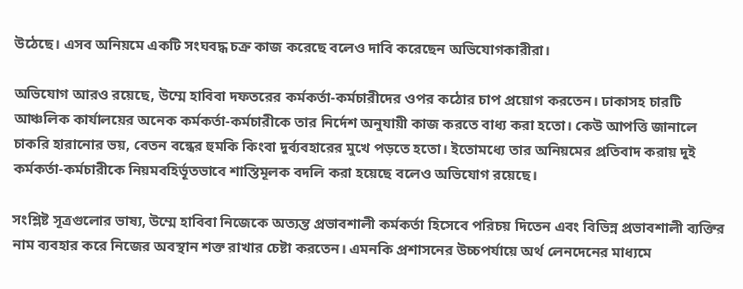উঠেছে। এসব অনিয়মে একটি সংঘবদ্ধ চক্র কাজ করেছে বলেও দাবি করেছেন অভিযোগকারীরা।

অভিযোগ আরও রয়েছে, উম্মে হাবিবা দফতরের কর্মকর্তা-কর্মচারীদের ওপর কঠোর চাপ প্রয়োগ করতেন। ঢাকাসহ চারটি আঞ্চলিক কার্যালয়ের অনেক কর্মকর্তা-কর্মচারীকে তার নির্দেশ অনুযায়ী কাজ করতে বাধ্য করা হতো। কেউ আপত্তি জানালে চাকরি হারানোর ভয়, বেতন বন্ধের হুমকি কিংবা দুর্ব্যবহারের মুখে পড়তে হতো। ইতোমধ্যে তার অনিয়মের প্রতিবাদ করায় দুই কর্মকর্তা-কর্মচারীকে নিয়মবহির্ভূতভাবে শাস্তিমূলক বদলি করা হয়েছে বলেও অভিযোগ রয়েছে।

সংশ্লিষ্ট সূত্রগুলোর ভাষ্য, উম্মে হাবিবা নিজেকে অত্যন্ত প্রভাবশালী কর্মকর্তা হিসেবে পরিচয় দিতেন এবং বিভিন্ন প্রভাবশালী ব্যক্তির নাম ব্যবহার করে নিজের অবস্থান শক্ত রাখার চেষ্টা করতেন। এমনকি প্রশাসনের উচ্চপর্যায়ে অর্থ লেনদেনের মাধ্যমে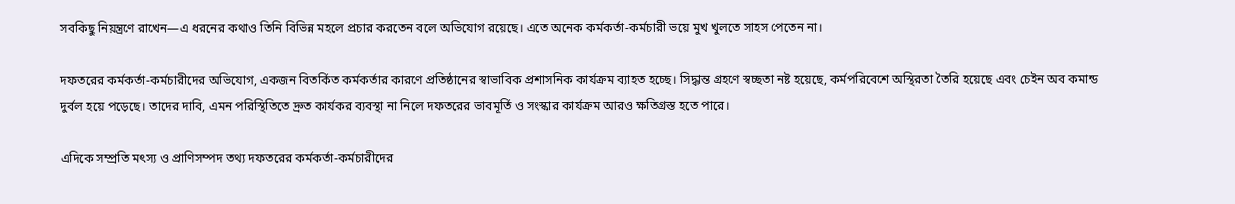সবকিছু নিয়ন্ত্রণে রাখেন—এ ধরনের কথাও তিনি বিভিন্ন মহলে প্রচার করতেন বলে অভিযোগ রয়েছে। এতে অনেক কর্মকর্তা-কর্মচারী ভয়ে মুখ খুলতে সাহস পেতেন না।

দফতরের কর্মকর্তা-কর্মচারীদের অভিযোগ, একজন বিতর্কিত কর্মকর্তার কারণে প্রতিষ্ঠানের স্বাভাবিক প্রশাসনিক কার্যক্রম ব্যাহত হচ্ছে। সিদ্ধান্ত গ্রহণে স্বচ্ছতা নষ্ট হয়েছে, কর্মপরিবেশে অস্থিরতা তৈরি হয়েছে এবং চেইন অব কমান্ড দুর্বল হয়ে পড়েছে। তাদের দাবি, এমন পরিস্থিতিতে দ্রুত কার্যকর ব্যবস্থা না নিলে দফতরের ভাবমূর্তি ও সংস্কার কার্যক্রম আরও ক্ষতিগ্রস্ত হতে পারে।

এদিকে সম্প্রতি মৎস্য ও প্রাণিসম্পদ তথ্য দফতরের কর্মকর্তা-কর্মচারীদের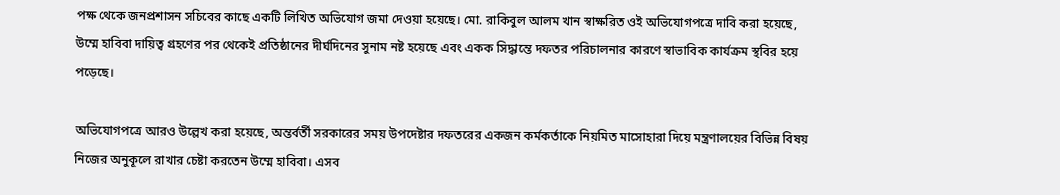পক্ষ থেকে জনপ্রশাসন সচিবের কাছে একটি লিখিত অভিযোগ জমা দেওয়া হয়েছে। মো. রাকিবুল আলম খান স্বাক্ষরিত ওই অভিযোগপত্রে দাবি করা হয়েছে, উম্মে হাবিবা দায়িত্ব গ্রহণের পর থেকেই প্রতিষ্ঠানের দীর্ঘদিনের সুনাম নষ্ট হয়েছে এবং একক সিদ্ধান্তে দফতর পরিচালনার কারণে স্বাভাবিক কার্যক্রম স্থবির হয়ে পড়েছে।

অভিযোগপত্রে আরও উল্লেখ করা হয়েছে, অন্তর্বর্তী সরকারের সময় উপদেষ্টার দফতরের একজন কর্মকর্তাকে নিয়মিত মাসোহারা দিয়ে মন্ত্রণালয়ের বিভিন্ন বিষয় নিজের অনুকূলে রাখার চেষ্টা করতেন উম্মে হাবিবা। এসব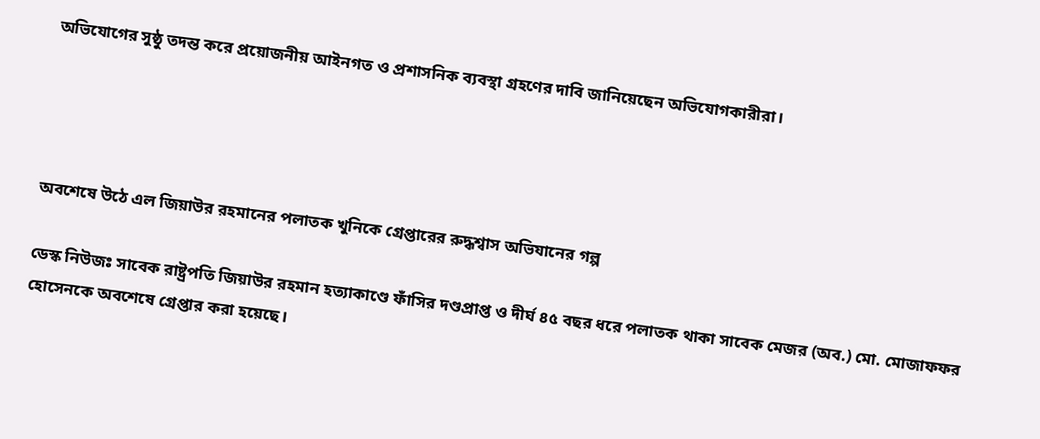অভিযোগের সুষ্ঠু তদন্ত করে প্রয়োজনীয় আইনগত ও প্রশাসনিক ব্যবস্থা গ্রহণের দাবি জানিয়েছেন অভিযোগকারীরা।




অবশেষে উঠে এল জিয়াউর রহমানের পলাতক খুনিকে গ্রেপ্তারের রুদ্ধশ্বাস অভিযানের গল্প

ডেস্ক নিউজঃ সাবেক রাষ্ট্রপতি জিয়াউর রহমান হত্যাকাণ্ডে ফাঁসির দণ্ডপ্রাপ্ত ও দীর্ঘ ৪৫ বছর ধরে পলাতক থাকা সাবেক মেজর (অব.) মো. মোজাফফর হোসেনকে অবশেষে গ্রেপ্তার করা হয়েছে।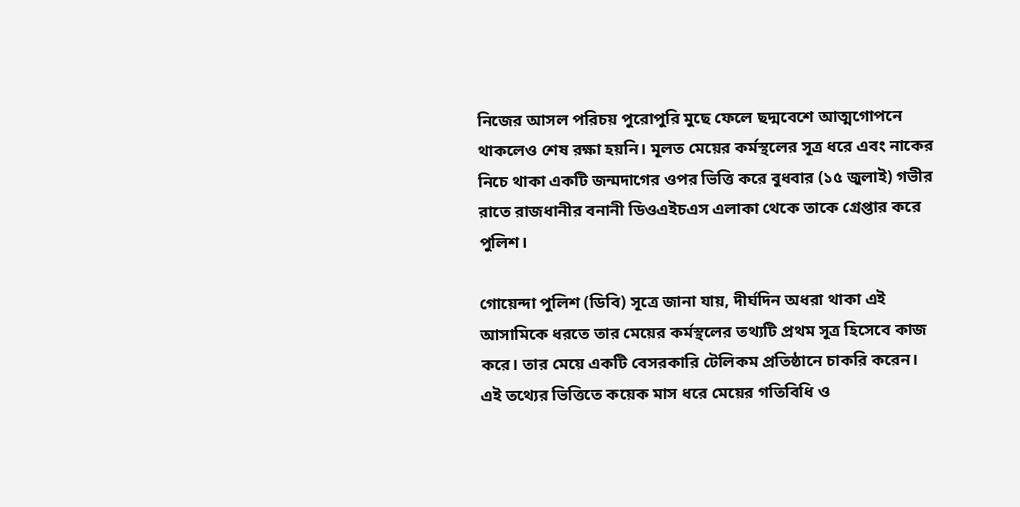নিজের আসল পরিচয় পুরোপুরি মুছে ফেলে ছদ্মবেশে আত্মগোপনে থাকলেও শেষ রক্ষা হয়নি। মূলত মেয়ের কর্মস্থলের সূত্র ধরে এবং নাকের নিচে থাকা একটি জন্মদাগের ওপর ভিত্তি করে বুধবার (১৫ জুলাই) গভীর রাতে রাজধানীর বনানী ডিওএইচএস এলাকা থেকে তাকে গ্রেপ্তার করে পুলিশ।

গোয়েন্দা পুলিশ (ডিবি) সূত্রে জানা যায়, দীর্ঘদিন অধরা থাকা এই আসামিকে ধরতে তার মেয়ের কর্মস্থলের তথ্যটি প্রথম সূত্র হিসেবে কাজ করে। তার মেয়ে একটি বেসরকারি টেলিকম প্রতিষ্ঠানে চাকরি করেন। এই তথ্যের ভিত্তিতে কয়েক মাস ধরে মেয়ের গতিবিধি ও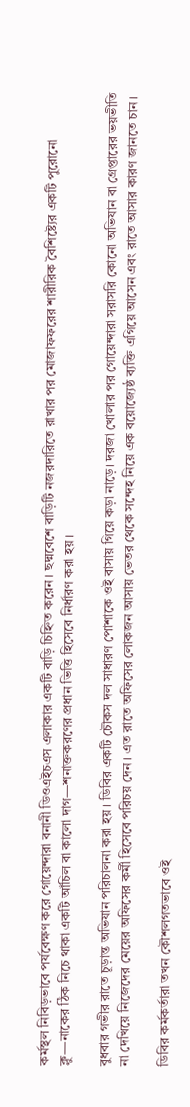কর্মস্থল নিবিড়ভাবে পর্যবেক্ষণ করে গোয়েন্দারা বনানী ডিওএইচএস এলাকার একটি বাড়ি চিহ্নিত করেন। ছদ্মবেশে বাড়িটি নজরদারিতে রাখার পর মোজাফফরের শারীরিক বৈশিষ্ট্যের একটি পুরোনো ক্লু—নাকের ঠিক নিচে থাকা একটি আঁচিল বা কালো দাগ—শনাক্তকরণের প্রধান ভিত্তি হিসেবে নির্ধারণ করা হয়।

বুধবার গভীর রাতে চূড়ান্ত অভিযান পরিচালনা করা হয়। ডিবির একটি চৌকস দল সাধারণ পোশাকে ওই বাসায় গিয়ে কড়া নাড়ে। দরজা খোলার পর গোয়েন্দারা সরাসরি কোনো অভিযান বা গ্রেপ্তারের ভয়ভীতি না দেখিয়ে নিজেদের মেয়ের অফিসের কর্মী হিসেবে পরিচয় দেন। এত রাতে অফিসের লোকজন আসায় ভেতর থেকে সন্দেহ নিয়ে এক বয়োজ্যেষ্ঠ ব্যক্তি এগিয়ে আসেন এবং রাতে আসার কারণ জানতে চান।

ডিবির কর্মকর্তারা তখন কৌশলগতভাবে ওই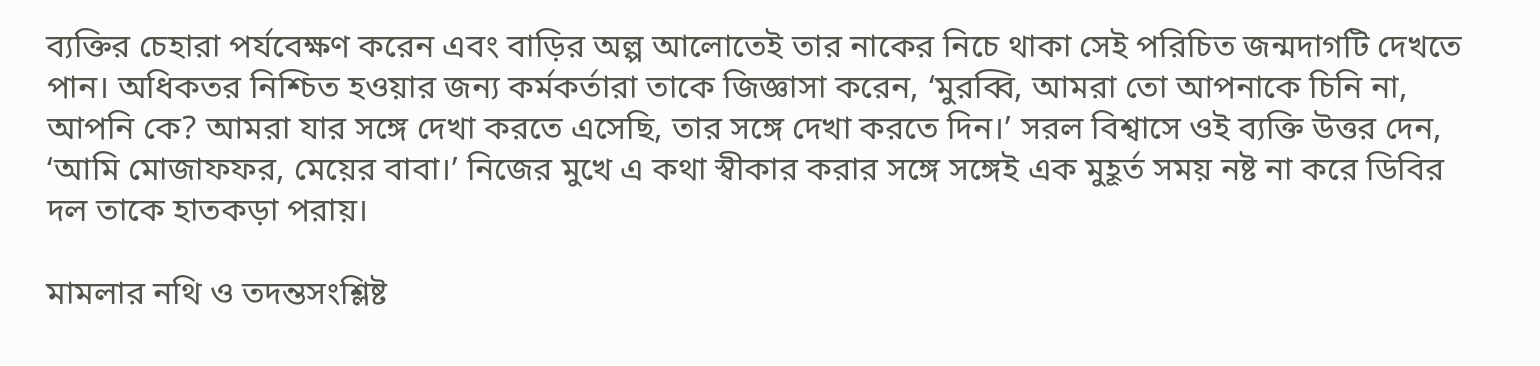ব্যক্তির চেহারা পর্যবেক্ষণ করেন এবং বাড়ির অল্প আলোতেই তার নাকের নিচে থাকা সেই পরিচিত জন্মদাগটি দেখতে পান। অধিকতর নিশ্চিত হওয়ার জন্য কর্মকর্তারা তাকে জিজ্ঞাসা করেন, ‘মুরব্বি, আমরা তো আপনাকে চিনি না, আপনি কে? আমরা যার সঙ্গে দেখা করতে এসেছি, তার সঙ্গে দেখা করতে দিন।’ সরল বিশ্বাসে ওই ব্যক্তি উত্তর দেন, ‘আমি মোজাফফর, মেয়ের বাবা।’ নিজের মুখে এ কথা স্বীকার করার সঙ্গে সঙ্গেই এক মুহূর্ত সময় নষ্ট না করে ডিবির দল তাকে হাতকড়া পরায়।

মামলার নথি ও তদন্তসংশ্লিষ্ট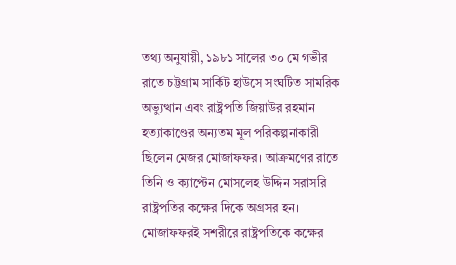তথ্য অনুযায়ী, ১৯৮১ সালের ৩০ মে গভীর রাতে চট্টগ্রাম সার্কিট হাউসে সংঘটিত সামরিক অভ্যুত্থান এবং রাষ্ট্রপতি জিয়াউর রহমান হত্যাকাণ্ডের অন্যতম মূল পরিকল্পনাকারী ছিলেন মেজর মোজাফফর। আক্রমণের রাতে তিনি ও ক্যাপ্টেন মোসলেহ উদ্দিন সরাসরি রাষ্ট্রপতির কক্ষের দিকে অগ্রসর হন। মোজাফফরই সশরীরে রাষ্ট্রপতিকে কক্ষের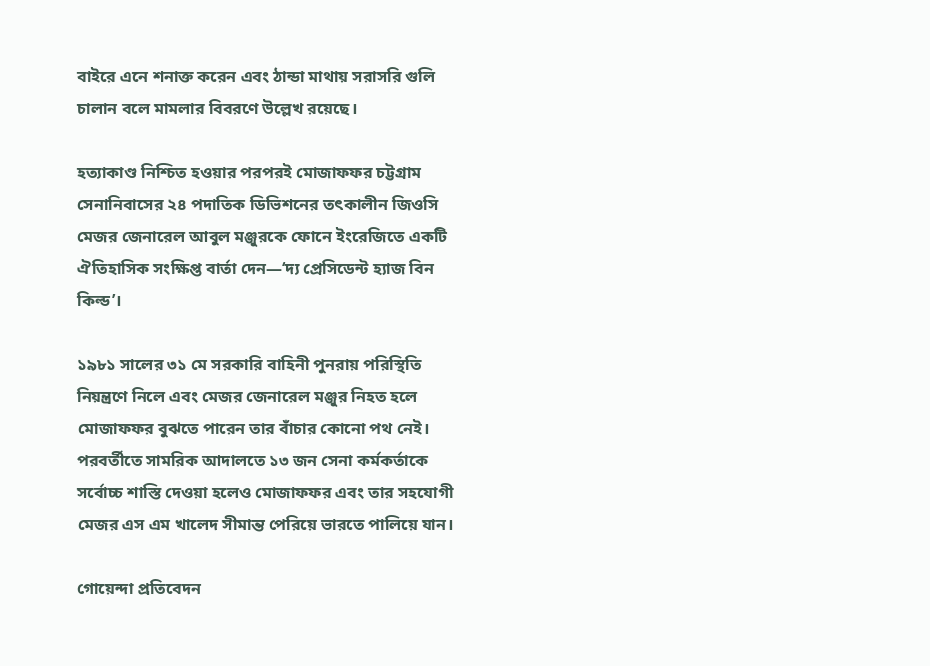বাইরে এনে শনাক্ত করেন এবং ঠান্ডা মাথায় সরাসরি গুলি চালান বলে মামলার বিবরণে উল্লেখ রয়েছে।

হত্যাকাণ্ড নিশ্চিত হওয়ার পরপরই মোজাফফর চট্টগ্রাম সেনানিবাসের ২৪ পদাতিক ডিভিশনের তৎকালীন জিওসি মেজর জেনারেল আবুল মঞ্জুরকে ফোনে ইংরেজিতে একটি ঐতিহাসিক সংক্ষিপ্ত বার্তা দেন—‘দ্য প্রেসিডেন্ট হ্যাজ বিন কিল্ড’।

১৯৮১ সালের ৩১ মে সরকারি বাহিনী পুনরায় পরিস্থিতি নিয়ন্ত্রণে নিলে এবং মেজর জেনারেল মঞ্জুর নিহত হলে মোজাফফর বুঝতে পারেন তার বাঁচার কোনো পথ নেই। পরবর্তীতে সামরিক আদালতে ১৩ জন সেনা কর্মকর্তাকে সর্বোচ্চ শাস্তি দেওয়া হলেও মোজাফফর এবং তার সহযোগী মেজর এস এম খালেদ সীমান্ত পেরিয়ে ভারতে পালিয়ে যান।

গোয়েন্দা প্রতিবেদন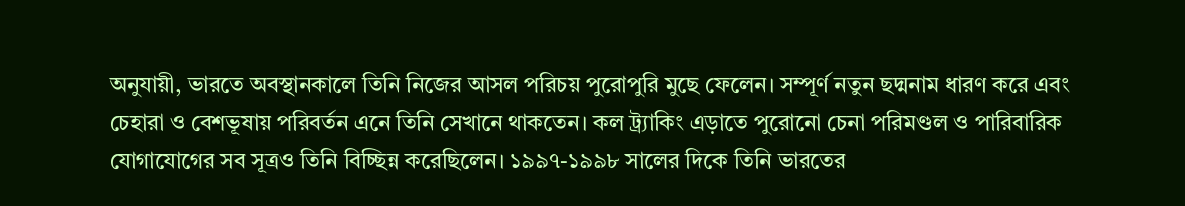অনুযায়ী, ভারতে অবস্থানকালে তিনি নিজের আসল পরিচয় পুরোপুরি মুছে ফেলেন। সম্পূর্ণ নতুন ছদ্মনাম ধারণ করে এবং চেহারা ও বেশভূষায় পরিবর্তন এনে তিনি সেখানে থাকতেন। কল ট্র্যাকিং এড়াতে পুরোনো চেনা পরিমণ্ডল ও পারিবারিক যোগাযোগের সব সূত্রও তিনি বিচ্ছিন্ন করেছিলেন। ১৯৯৭-১৯৯৮ সালের দিকে তিনি ভারতের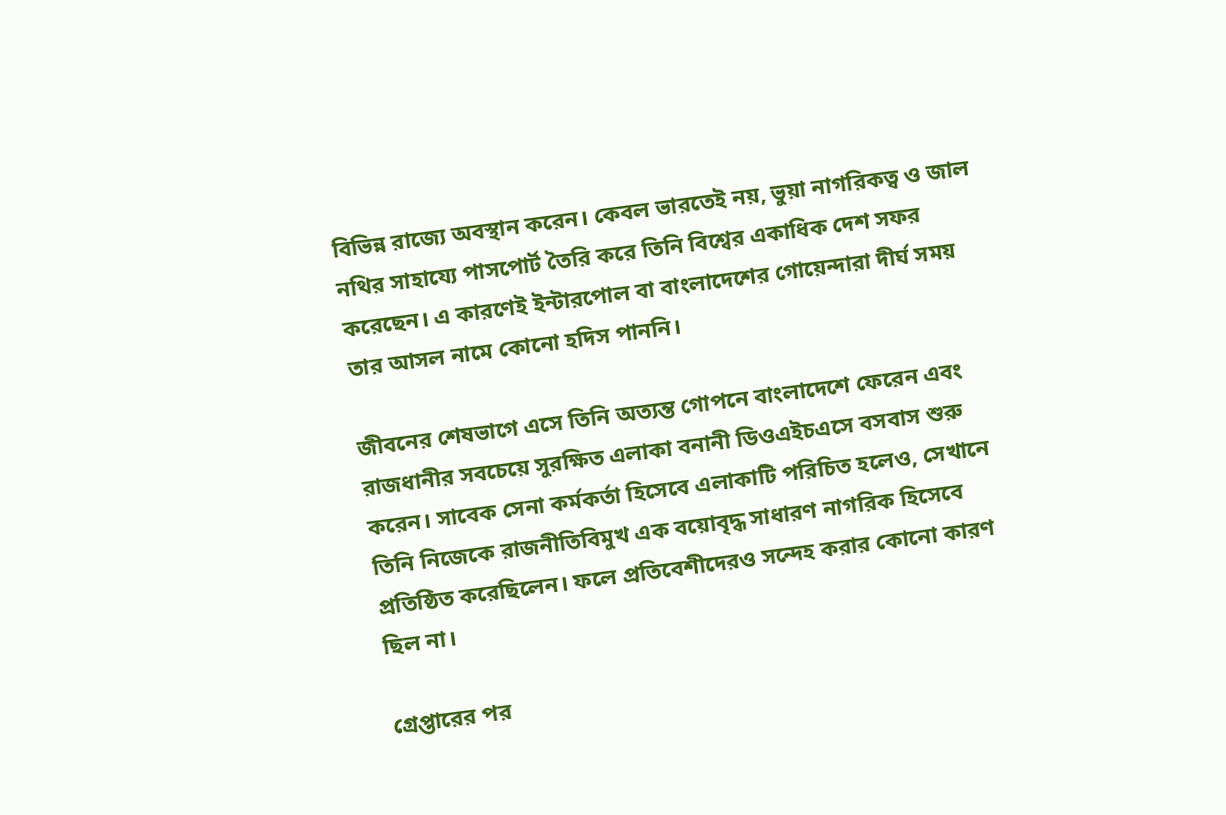বিভিন্ন রাজ্যে অবস্থান করেন। কেবল ভারতেই নয়, ভুয়া নাগরিকত্ব ও জাল নথির সাহায্যে পাসপোর্ট তৈরি করে তিনি বিশ্বের একাধিক দেশ সফর করেছেন। এ কারণেই ইন্টারপোল বা বাংলাদেশের গোয়েন্দারা দীর্ঘ সময় তার আসল নামে কোনো হদিস পাননি।

জীবনের শেষভাগে এসে তিনি অত্যন্ত গোপনে বাংলাদেশে ফেরেন এবং রাজধানীর সবচেয়ে সুরক্ষিত এলাকা বনানী ডিওএইচএসে বসবাস শুরু করেন। সাবেক সেনা কর্মকর্তা হিসেবে এলাকাটি পরিচিত হলেও, সেখানে তিনি নিজেকে রাজনীতিবিমুখ এক বয়োবৃদ্ধ সাধারণ নাগরিক হিসেবে প্রতিষ্ঠিত করেছিলেন। ফলে প্রতিবেশীদেরও সন্দেহ করার কোনো কারণ ছিল না।

গ্রেপ্তারের পর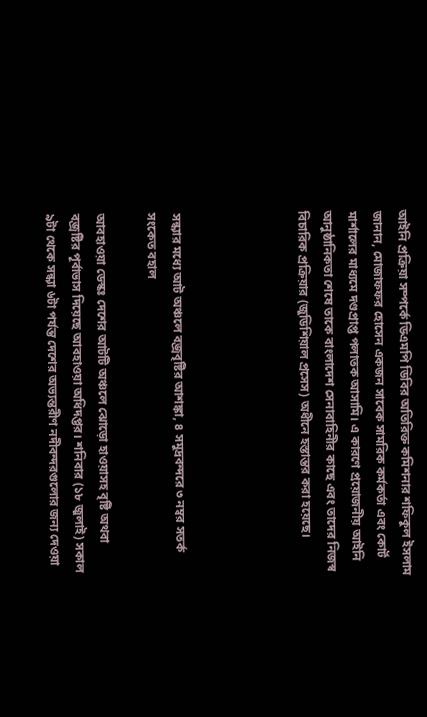আইনি প্রক্রিয়া সম্পর্কে ডিএমপি ডিবির অতিরিক্ত কমিশনার শফিকুল ইসলাম জানান, মোজাফফর হোসেন একজন সাবেক সামরিক কর্মকর্তা এবং কোর্ট মার্শালের মাধ্যমে দণ্ডপ্রাপ্ত পলাতক আসামি। এ কারণে প্রয়োজনীয় আইনি আনুষ্ঠানিকতা শেষে তাকে বাংলাদেশ সেনাবাহিনীর কাছে এবং তাদের নিজস্ব বিচারিক প্রক্রিয়ার (জুডিশিয়াল প্রসেস) অধীনে হস্তান্তর করা হয়েছে।




সন্ধ্যার মধ্যে আট অঞ্চলে বজ্রবৃষ্টির আশঙ্কা, ৪ সমুদ্রবন্দরে ৩ নম্বর সতর্ক সংকেত বহাল

আবহাওয়া ডেস্কঃ দেশের আটটি অঞ্চলে ঝোড়ো হাওয়াসহ বৃষ্টি অথবা বজ্রষ্টির পূর্বাভাস দিয়েছে আবহাওয়া অধিদপ্তর। শনিবার (১৮ জুলাই) সকাল ৯টা থেকে সন্ধ্যা ৬টা পর্যন্ত দেশের অভ্যন্তরীণ নদীবন্দরগুলোর জন্য দেওয়া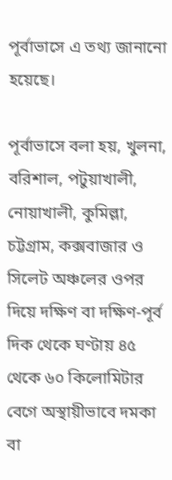পূর্বাভাসে এ তথ্য জানানো হয়েছে।

পূর্বাভাসে বলা হয়, খুলনা, বরিশাল, পটুয়াখালী, নোয়াখালী, কুমিল্লা, চট্টগ্রাম, কক্সবাজার ও সিলেট অঞ্চলের ওপর দিয়ে দক্ষিণ বা দক্ষিণ-পূর্ব দিক থেকে ঘণ্টায় ৪৫ থেকে ৬০ কিলোমিটার বেগে অস্থায়ীভাবে দমকা বা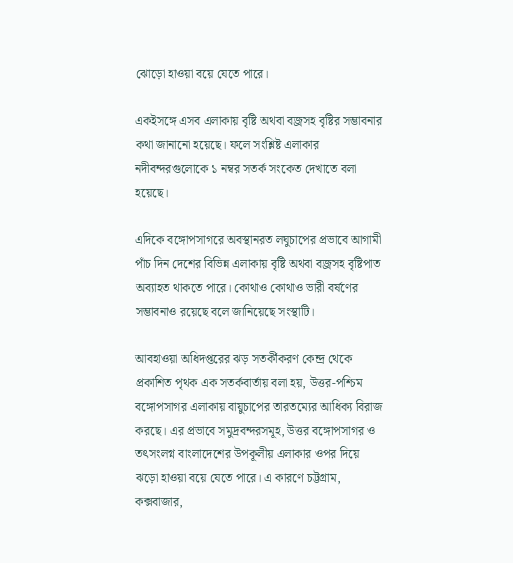ঝোড়ো হাওয়া বয়ে যেতে পারে।

একইসঙ্গে এসব এলাকায় বৃষ্টি অথবা বজ্রসহ বৃষ্টির সম্ভাবনার কথা জানানো হয়েছে। ফলে সংশ্লিষ্ট এলাকার নদীবন্দরগুলোকে ১ নম্বর সতর্ক সংকেত দেখাতে বলা হয়েছে।

এদিকে বঙ্গোপসাগরে অবস্থানরত লঘুচাপের প্রভাবে আগামী পাঁচ দিন দেশের বিভিন্ন এলাকায় বৃষ্টি অথবা বজ্রসহ বৃষ্টিপাত অব্যাহত থাকতে পারে। কোথাও কোথাও ভারী বর্ষণের সম্ভাবনাও রয়েছে বলে জানিয়েছে সংস্থাটি।

আবহাওয়া অধিদপ্তরের ঝড় সতর্কীকরণ কেন্দ্র থেকে প্রকাশিত পৃথক এক সতর্কবার্তায় বলা হয়, উত্তর-পশ্চিম বঙ্গোপসাগর এলাকায় বায়ুচাপের তারতম্যের আধিক্য বিরাজ করছে। এর প্রভাবে সমুদ্রবন্দরসমূহ, উত্তর বঙ্গোপসাগর ও তৎসংলগ্ন বাংলাদেশের উপকূলীয় এলাকার ওপর দিয়ে ঝড়ো হাওয়া বয়ে যেতে পারে। এ কারণে চট্টগ্রাম, কক্সবাজার,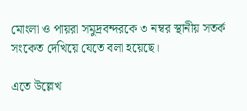মোংলা ও পায়রা সমুদ্রবন্দরকে ৩ নম্বর স্থানীয় সতর্ক সংকেত দেখিয়ে যেতে বলা হয়েছে।

এতে উল্লেখ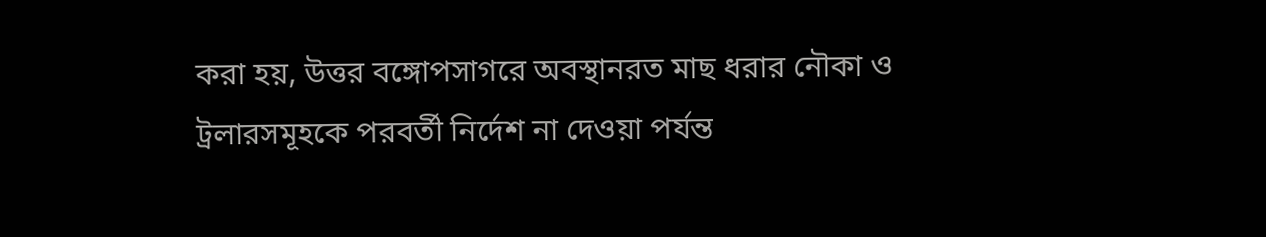করা হয়, উত্তর বঙ্গোপসাগরে অবস্থানরত মাছ ধরার নৌকা ও ট্রলারসমূহকে পরবর্তী নির্দেশ না দেওয়া পর্যন্ত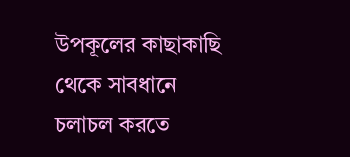উপকূলের কাছাকাছি থেকে সাবধানে চলাচল করতে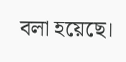বলা হয়েছে।